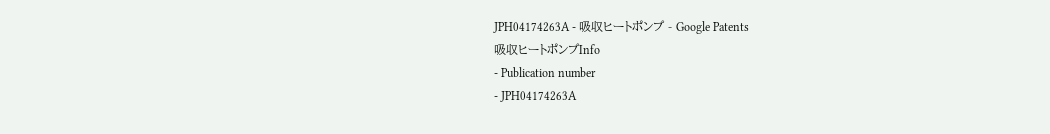JPH04174263A - 吸収ヒートポンプ - Google Patents
吸収ヒートポンプInfo
- Publication number
- JPH04174263A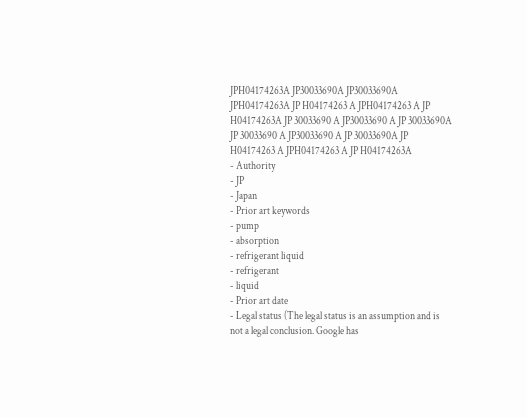JPH04174263A JP30033690A JP30033690A JPH04174263A JP H04174263 A JPH04174263 A JP H04174263A JP 30033690 A JP30033690 A JP 30033690A JP 30033690 A JP30033690 A JP 30033690A JP H04174263 A JPH04174263 A JP H04174263A
- Authority
- JP
- Japan
- Prior art keywords
- pump
- absorption
- refrigerant liquid
- refrigerant
- liquid
- Prior art date
- Legal status (The legal status is an assumption and is not a legal conclusion. Google has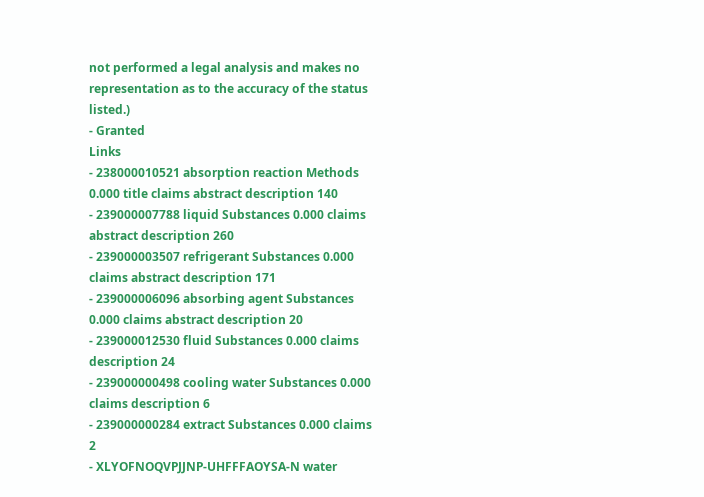not performed a legal analysis and makes no representation as to the accuracy of the status listed.)
- Granted
Links
- 238000010521 absorption reaction Methods 0.000 title claims abstract description 140
- 239000007788 liquid Substances 0.000 claims abstract description 260
- 239000003507 refrigerant Substances 0.000 claims abstract description 171
- 239000006096 absorbing agent Substances 0.000 claims abstract description 20
- 239000012530 fluid Substances 0.000 claims description 24
- 239000000498 cooling water Substances 0.000 claims description 6
- 239000000284 extract Substances 0.000 claims 2
- XLYOFNOQVPJJNP-UHFFFAOYSA-N water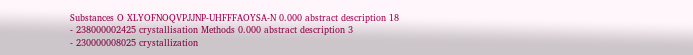Substances O XLYOFNOQVPJJNP-UHFFFAOYSA-N 0.000 abstract description 18
- 238000002425 crystallisation Methods 0.000 abstract description 3
- 230000008025 crystallization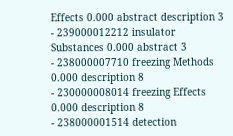Effects 0.000 abstract description 3
- 239000012212 insulator Substances 0.000 abstract 3
- 238000007710 freezing Methods 0.000 description 8
- 230000008014 freezing Effects 0.000 description 8
- 238000001514 detection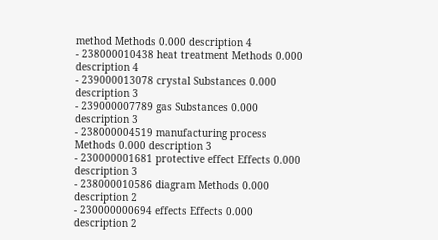method Methods 0.000 description 4
- 238000010438 heat treatment Methods 0.000 description 4
- 239000013078 crystal Substances 0.000 description 3
- 239000007789 gas Substances 0.000 description 3
- 238000004519 manufacturing process Methods 0.000 description 3
- 230000001681 protective effect Effects 0.000 description 3
- 238000010586 diagram Methods 0.000 description 2
- 230000000694 effects Effects 0.000 description 2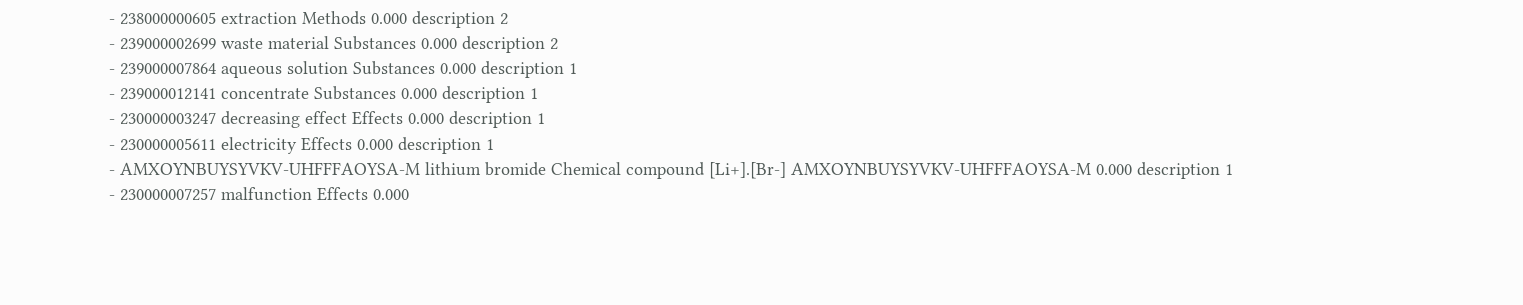- 238000000605 extraction Methods 0.000 description 2
- 239000002699 waste material Substances 0.000 description 2
- 239000007864 aqueous solution Substances 0.000 description 1
- 239000012141 concentrate Substances 0.000 description 1
- 230000003247 decreasing effect Effects 0.000 description 1
- 230000005611 electricity Effects 0.000 description 1
- AMXOYNBUYSYVKV-UHFFFAOYSA-M lithium bromide Chemical compound [Li+].[Br-] AMXOYNBUYSYVKV-UHFFFAOYSA-M 0.000 description 1
- 230000007257 malfunction Effects 0.000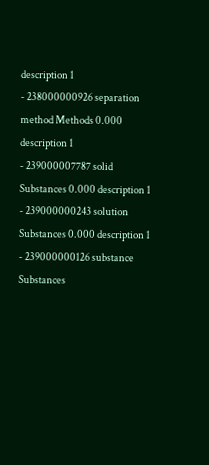description 1
- 238000000926 separation method Methods 0.000 description 1
- 239000007787 solid Substances 0.000 description 1
- 239000000243 solution Substances 0.000 description 1
- 239000000126 substance Substances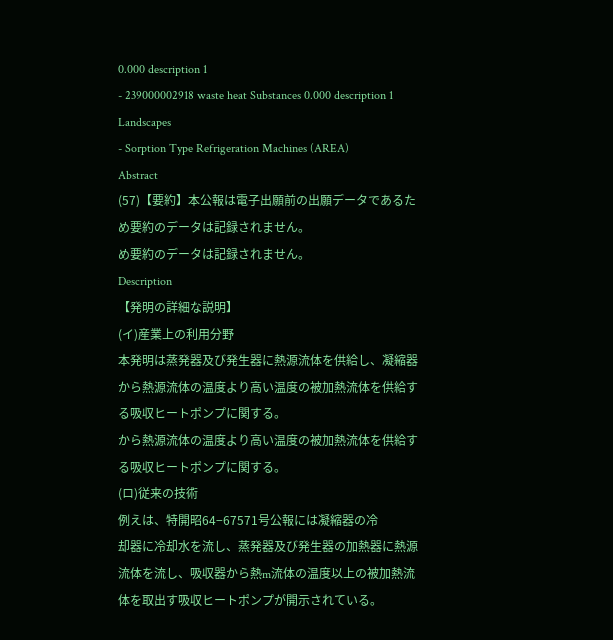0.000 description 1
- 239000002918 waste heat Substances 0.000 description 1
Landscapes
- Sorption Type Refrigeration Machines (AREA)
Abstract
(57)【要約】本公報は電子出願前の出願データであるた
め要約のデータは記録されません。
め要約のデータは記録されません。
Description
【発明の詳細な説明】
(イ)産業上の利用分野
本発明は蒸発器及び発生器に熱源流体を供給し、凝縮器
から熱源流体の温度より高い温度の被加熱流体を供給す
る吸収ヒートポンプに関する。
から熱源流体の温度より高い温度の被加熱流体を供給す
る吸収ヒートポンプに関する。
(ロ)従来の技術
例えは、特開昭64−67571号公報には凝縮器の冷
却器に冷却水を流し、蒸発器及び発生器の加熱器に熱源
流体を流し、吸収器から熱m流体の温度以上の被加熱流
体を取出す吸収ヒートポンプが開示されている。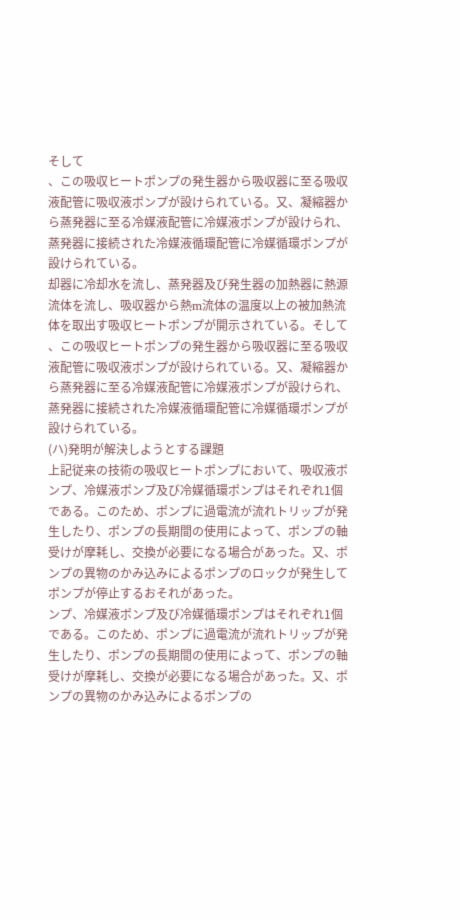そして
、この吸収ヒートポンプの発生器から吸収器に至る吸収
液配管に吸収液ポンプが設けられている。又、凝縮器か
ら蒸発器に至る冷媒液配管に冷媒液ポンプが設けられ、
蒸発器に接続された冷媒液循環配管に冷媒循環ポンプが
設けられている。
却器に冷却水を流し、蒸発器及び発生器の加熱器に熱源
流体を流し、吸収器から熱m流体の温度以上の被加熱流
体を取出す吸収ヒートポンプが開示されている。そして
、この吸収ヒートポンプの発生器から吸収器に至る吸収
液配管に吸収液ポンプが設けられている。又、凝縮器か
ら蒸発器に至る冷媒液配管に冷媒液ポンプが設けられ、
蒸発器に接続された冷媒液循環配管に冷媒循環ポンプが
設けられている。
(ハ)発明が解決しようとする課題
上記従来の技術の吸収ヒートポンプにおいて、吸収液ポ
ンプ、冷媒液ポンプ及び冷媒循環ポンプはそれぞれ1個
である。このため、ポンプに過電流が流れトリップが発
生したり、ポンプの長期間の使用によって、ポンプの軸
受けが摩耗し、交換が必要になる場合があった。又、ポ
ンプの異物のかみ込みによるポンプのロックが発生して
ポンプが停止するおそれがあった。
ンプ、冷媒液ポンプ及び冷媒循環ポンプはそれぞれ1個
である。このため、ポンプに過電流が流れトリップが発
生したり、ポンプの長期間の使用によって、ポンプの軸
受けが摩耗し、交換が必要になる場合があった。又、ポ
ンプの異物のかみ込みによるポンプの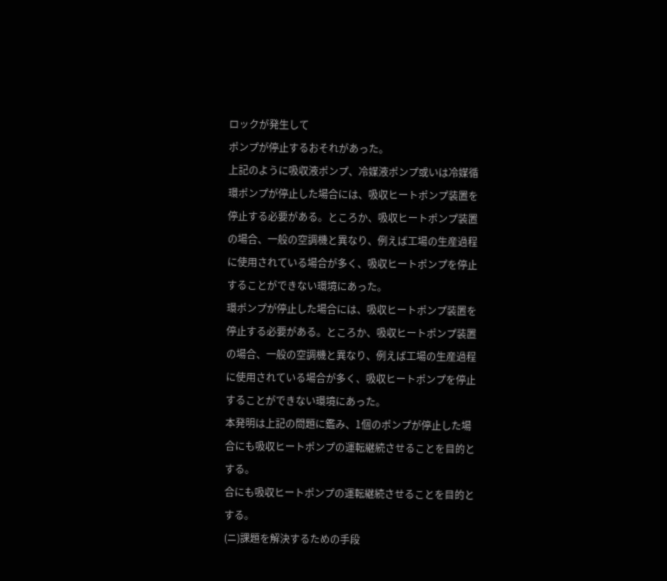ロックが発生して
ポンプが停止するおそれがあった。
上記のように吸収液ポンプ、冷媒液ポンプ或いは冷媒循
環ポンプが停止した場合には、吸収ヒートポンプ装置を
停止する必要がある。ところか、吸収ヒートポンプ装置
の場合、一般の空調機と異なり、例えば工場の生産過程
に使用されている場合が多く、吸収ヒートポンプを停止
することができない環境にあった。
環ポンプが停止した場合には、吸収ヒートポンプ装置を
停止する必要がある。ところか、吸収ヒートポンプ装置
の場合、一般の空調機と異なり、例えば工場の生産過程
に使用されている場合が多く、吸収ヒートポンプを停止
することができない環境にあった。
本発明は上記の問題に鑑み、1個のポンプが停止した場
合にも吸収ヒートポンプの運転継続させることを目的と
する。
合にも吸収ヒートポンプの運転継続させることを目的と
する。
(ニ)課題を解決するための手段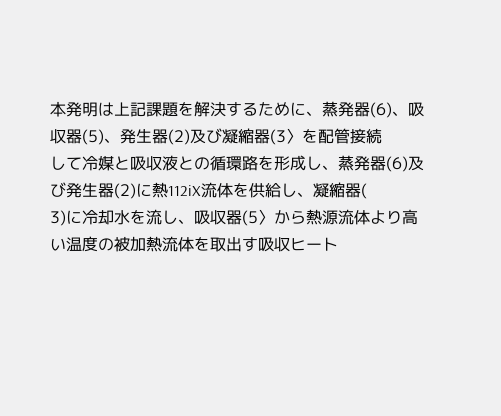本発明は上記課題を解決するために、蒸発器(6)、吸
収器(5)、発生器(2)及び凝縮器(3〉を配管接続
して冷媒と吸収液との循環路を形成し、蒸発器(6)及
び発生器(2)に熱112iX流体を供給し、凝縮器(
3)に冷却水を流し、吸収器(5〉から熱源流体より高
い温度の被加熱流体を取出す吸収ヒート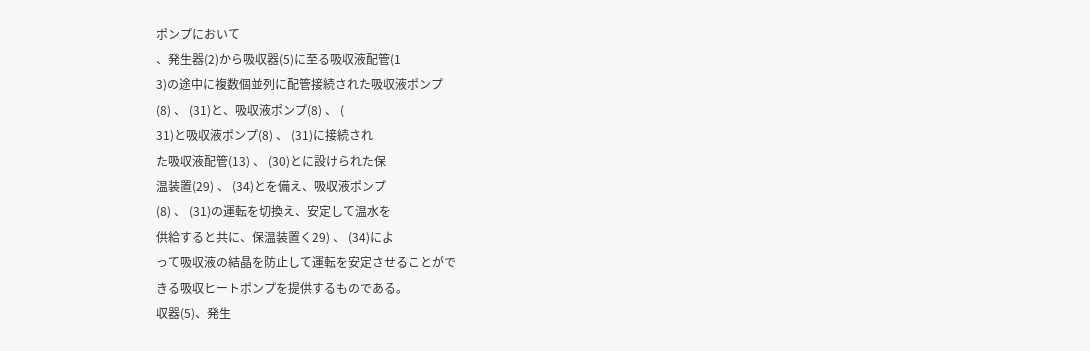ポンプにおいて
、発生器(2)から吸収器(5)に至る吸収液配管(1
3)の途中に複数個並列に配管接続された吸収液ポンプ
(8) 、 (31)と、吸収液ポンプ(8) 、 (
31)と吸収液ポンプ(8) 、 (31)に接続され
た吸収液配管(13) 、 (30)とに設けられた保
温装置(29) 、 (34)とを備え、吸収液ポンプ
(8) 、 (31)の運転を切換え、安定して温水を
供給すると共に、保温装置く29) 、 (34)によ
って吸収液の結晶を防止して運転を安定させることがで
きる吸収ヒートポンプを提供するものである。
収器(5)、発生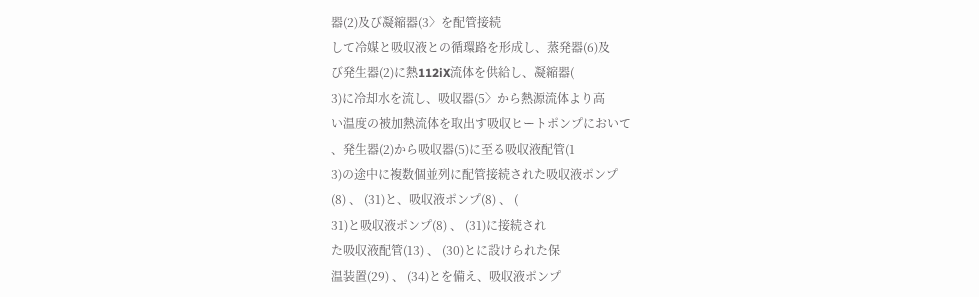器(2)及び凝縮器(3〉を配管接続
して冷媒と吸収液との循環路を形成し、蒸発器(6)及
び発生器(2)に熱112iX流体を供給し、凝縮器(
3)に冷却水を流し、吸収器(5〉から熱源流体より高
い温度の被加熱流体を取出す吸収ヒートポンプにおいて
、発生器(2)から吸収器(5)に至る吸収液配管(1
3)の途中に複数個並列に配管接続された吸収液ポンプ
(8) 、 (31)と、吸収液ポンプ(8) 、 (
31)と吸収液ポンプ(8) 、 (31)に接続され
た吸収液配管(13) 、 (30)とに設けられた保
温装置(29) 、 (34)とを備え、吸収液ポンプ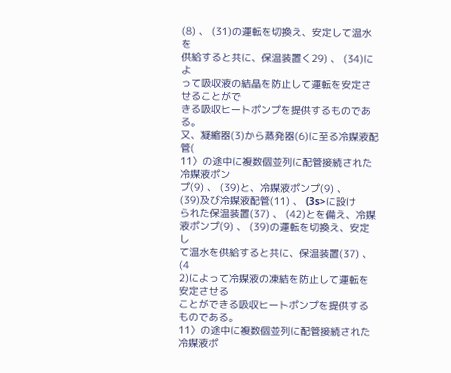(8) 、 (31)の運転を切換え、安定して温水を
供給すると共に、保温装置く29) 、 (34)によ
って吸収液の結晶を防止して運転を安定させることがで
きる吸収ヒートポンプを提供するものである。
又、凝縮器(3)から蒸発器(6)に至る冷媒液配管(
11〉の途中に複数個並列に配管接続された冷媒液ポン
プ(9) 、 (39)と、冷媒液ポンプ(9) 、
(39)及び冷媒液配管(11) 、 (3s>に設け
られた保温装置(37) 、 (42)とを備え、冷媒
液ポンプ(9) 、 (39)の運転を切換え、安定し
て温水を供給すると共に、保温装置(37) 、 (4
2)によって冷媒液の凍結を防止して運転を安定させる
ことができる吸収ヒートポンプを提供するものである。
11〉の途中に複数個並列に配管接続された冷媒液ポ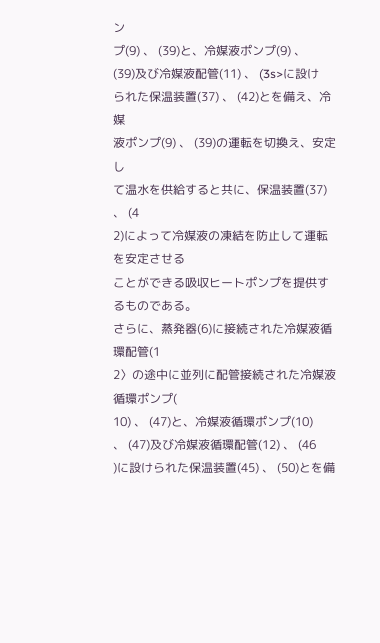ン
プ(9) 、 (39)と、冷媒液ポンプ(9) 、
(39)及び冷媒液配管(11) 、 (3s>に設け
られた保温装置(37) 、 (42)とを備え、冷媒
液ポンプ(9) 、 (39)の運転を切換え、安定し
て温水を供給すると共に、保温装置(37) 、 (4
2)によって冷媒液の凍結を防止して運転を安定させる
ことができる吸収ヒートポンプを提供するものである。
さらに、蒸発器(6)に接続された冷媒液循環配管(1
2〉の途中に並列に配管接続された冷媒液循環ポンプ(
10) 、 (47)と、冷媒液循環ポンプ(10)
、 (47)及び冷媒液循環配管(12) 、 (46
)に設けられた保温装置(45) 、 (50)とを備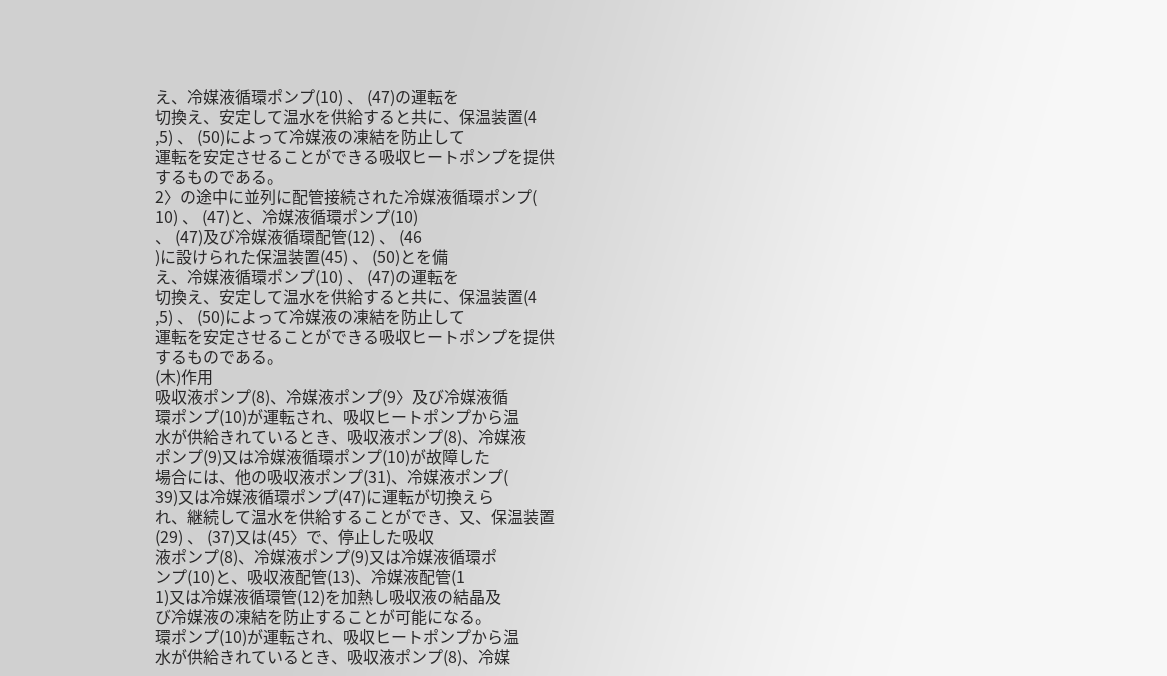え、冷媒液循環ポンプ(10) 、 (47)の運転を
切換え、安定して温水を供給すると共に、保温装置(4
,5) 、 (50)によって冷媒液の凍結を防止して
運転を安定させることができる吸収ヒートポンプを提供
するものである。
2〉の途中に並列に配管接続された冷媒液循環ポンプ(
10) 、 (47)と、冷媒液循環ポンプ(10)
、 (47)及び冷媒液循環配管(12) 、 (46
)に設けられた保温装置(45) 、 (50)とを備
え、冷媒液循環ポンプ(10) 、 (47)の運転を
切換え、安定して温水を供給すると共に、保温装置(4
,5) 、 (50)によって冷媒液の凍結を防止して
運転を安定させることができる吸収ヒートポンプを提供
するものである。
(木)作用
吸収液ポンプ(8)、冷媒液ポンプ(9〉及び冷媒液循
環ポンプ(10)が運転され、吸収ヒートポンプから温
水が供給きれているとき、吸収液ポンプ(8)、冷媒液
ポンプ(9)又は冷媒液循環ポンプ(10)が故障した
場合には、他の吸収液ポンプ(31)、冷媒液ポンプ(
39)又は冷媒液循環ポンプ(47)に運転が切換えら
れ、継続して温水を供給することができ、又、保温装置
(29) 、 (37)又は(45〉で、停止した吸収
液ポンプ(8)、冷媒液ポンプ(9)又は冷媒液循環ポ
ンプ(10)と、吸収液配管(13)、冷媒液配管(1
1)又は冷媒液循環管(12)を加熱し吸収液の結晶及
び冷媒液の凍結を防止することが可能になる。
環ポンプ(10)が運転され、吸収ヒートポンプから温
水が供給きれているとき、吸収液ポンプ(8)、冷媒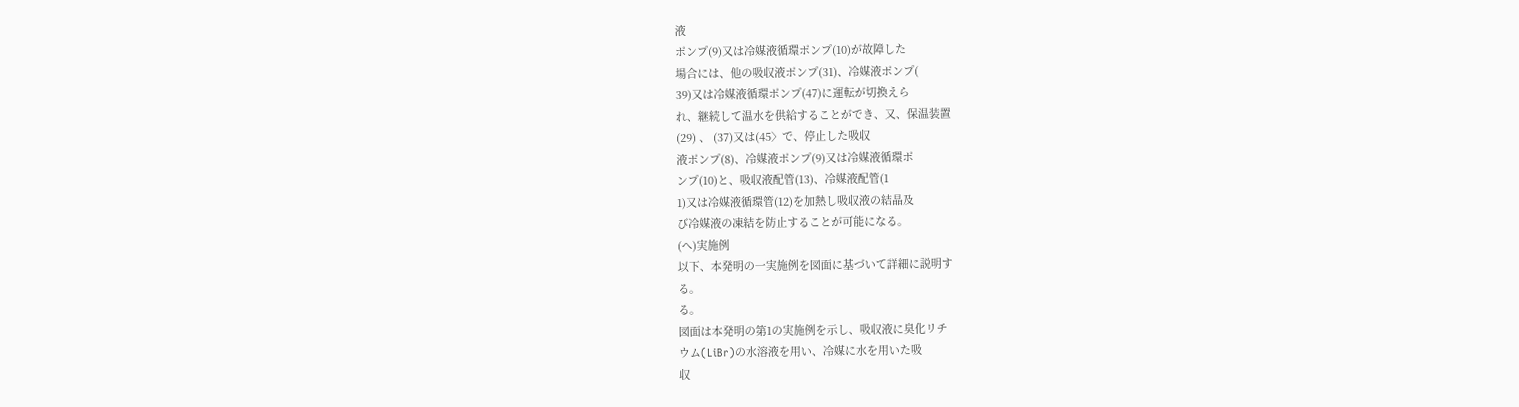液
ポンプ(9)又は冷媒液循環ポンプ(10)が故障した
場合には、他の吸収液ポンプ(31)、冷媒液ポンプ(
39)又は冷媒液循環ポンプ(47)に運転が切換えら
れ、継続して温水を供給することができ、又、保温装置
(29) 、 (37)又は(45〉で、停止した吸収
液ポンプ(8)、冷媒液ポンプ(9)又は冷媒液循環ポ
ンプ(10)と、吸収液配管(13)、冷媒液配管(1
1)又は冷媒液循環管(12)を加熱し吸収液の結晶及
び冷媒液の凍結を防止することが可能になる。
(へ)実施例
以下、本発明の一実施例を図面に基づいて詳細に説明す
る。
る。
図面は本発明の第1の実施例を示し、吸収液に臭化リチ
ウム(LiBr)の水溶液を用い、冷媒に水を用いた吸
収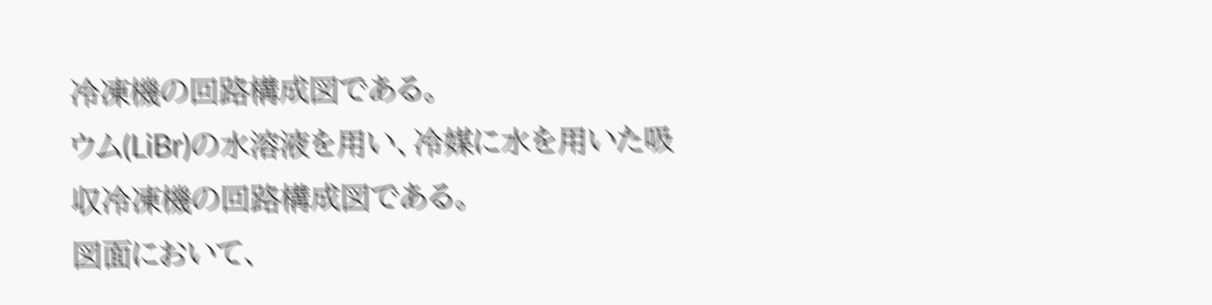冷凍機の回路構成図である。
ウム(LiBr)の水溶液を用い、冷媒に水を用いた吸
収冷凍機の回路構成図である。
図面において、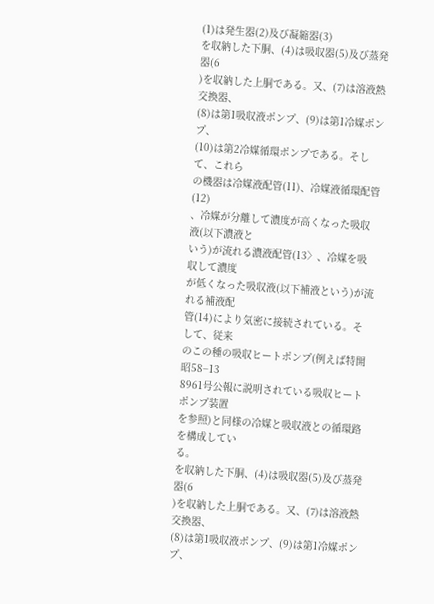(1)は発生器(2)及び凝縮器(3)
を収納した下胴、(4)は吸収器(5)及び蒸発器(6
)を収納した上胴である。又、(7)は溶液熱交換器、
(8)は第1吸収液ポンプ、(9)は第1冷媒ポンプ、
(10)は第2冷媒循環ポンプである。そして、これら
の機器は冷媒液配管(11)、冷媒液循環配管(12)
、冷媒が分離して濃度が高くなった吸収液(以下濃液と
いう)が流れる濃液配管(13〉、冷媒を吸収して濃度
が低くなった吸収液(以下補液という)が流れる補液配
管(14)により気密に接続されている。そして、従来
のこの種の吸収ヒートポンプ(例えば特開昭58−13
8961号公報に説明されている吸収ヒートポンプ装置
を参照)と同様の冷媒と吸収液との循環路を構成してい
る。
を収納した下胴、(4)は吸収器(5)及び蒸発器(6
)を収納した上胴である。又、(7)は溶液熱交換器、
(8)は第1吸収液ポンプ、(9)は第1冷媒ポンプ、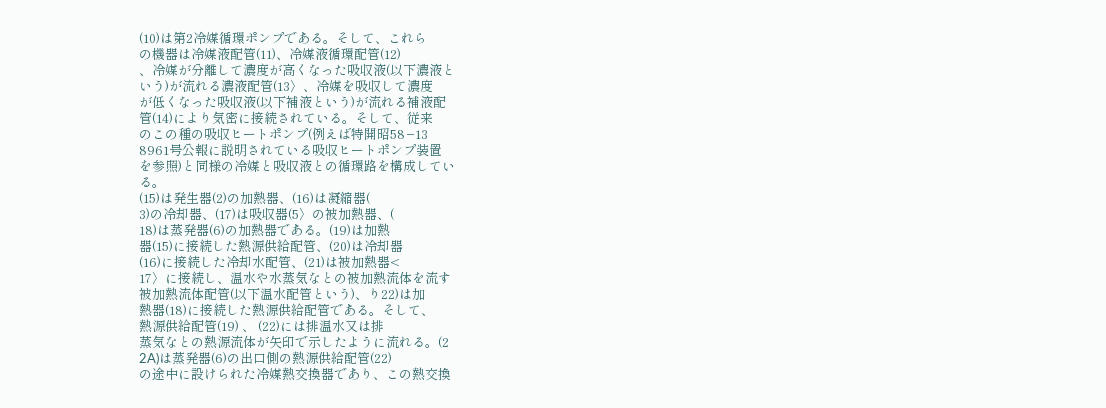(10)は第2冷媒循環ポンプである。そして、これら
の機器は冷媒液配管(11)、冷媒液循環配管(12)
、冷媒が分離して濃度が高くなった吸収液(以下濃液と
いう)が流れる濃液配管(13〉、冷媒を吸収して濃度
が低くなった吸収液(以下補液という)が流れる補液配
管(14)により気密に接続されている。そして、従来
のこの種の吸収ヒートポンプ(例えば特開昭58−13
8961号公報に説明されている吸収ヒートポンプ装置
を参照)と同様の冷媒と吸収液との循環路を構成してい
る。
(15)は発生器(2)の加熱器、(16)は凝縮器(
3)の冷却器、(17)は吸収器(5〉の被加熱器、(
18)は蒸発器(6)の加熱器である。(19)は加熱
器(15)に接続した熱源供給配管、(20)は冷却器
(16)に接続した冷却水配管、(21)は被加熱器<
17〉に接続し、温水や水蒸気なとの被加熱流体を流す
被加熱流体配管(以下温水配管という)、り22)は加
熱器(18)に接続した熱源供給配管である。そして、
熱源供給配管(19) 、 (22)には排温水又は排
蒸気なとの熱源流体が矢印で示したように流れる。(2
2A)は蒸発器(6)の出口側の熱源供給配管(22)
の途中に設けられた冷媒熱交換器であり、この熱交換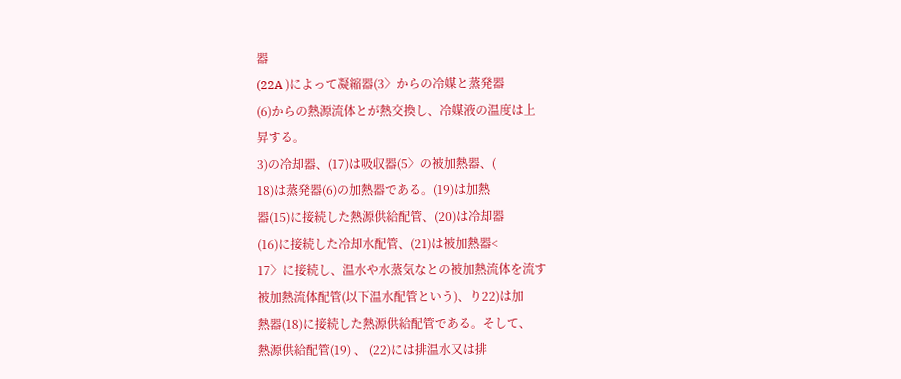器
(22A )によって凝縮器(3〉からの冷媒と蒸発器
(6)からの熱源流体とが熱交換し、冷媒液の温度は上
昇する。
3)の冷却器、(17)は吸収器(5〉の被加熱器、(
18)は蒸発器(6)の加熱器である。(19)は加熱
器(15)に接続した熱源供給配管、(20)は冷却器
(16)に接続した冷却水配管、(21)は被加熱器<
17〉に接続し、温水や水蒸気なとの被加熱流体を流す
被加熱流体配管(以下温水配管という)、り22)は加
熱器(18)に接続した熱源供給配管である。そして、
熱源供給配管(19) 、 (22)には排温水又は排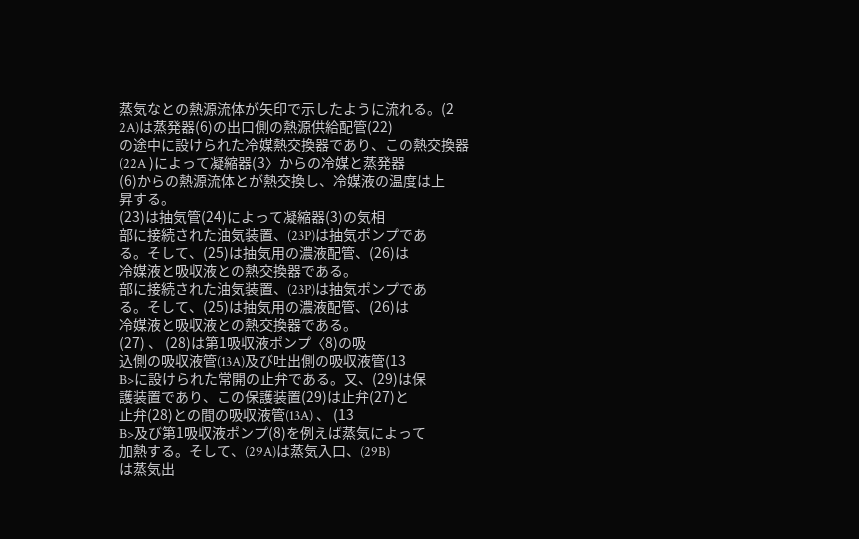蒸気なとの熱源流体が矢印で示したように流れる。(2
2A)は蒸発器(6)の出口側の熱源供給配管(22)
の途中に設けられた冷媒熱交換器であり、この熱交換器
(22A )によって凝縮器(3〉からの冷媒と蒸発器
(6)からの熱源流体とが熱交換し、冷媒液の温度は上
昇する。
(23)は抽気管(24)によって凝縮器(3)の気相
部に接続された油気装置、(23P)は抽気ポンプであ
る。そして、(25)は抽気用の濃液配管、(26)は
冷媒液と吸収液との熱交換器である。
部に接続された油気装置、(23P)は抽気ポンプであ
る。そして、(25)は抽気用の濃液配管、(26)は
冷媒液と吸収液との熱交換器である。
(27) 、 (28)は第1吸収液ポンプ〈8)の吸
込側の吸収液管(13A)及び吐出側の吸収液管(13
B>に設けられた常開の止弁である。又、(29)は保
護装置であり、この保護装置(29)は止弁(27)と
止弁(28)との間の吸収液管(13A) 、 (13
B>及び第1吸収液ポンプ(8)を例えば蒸気によって
加熱する。そして、(29A)は蒸気入口、(29B)
は蒸気出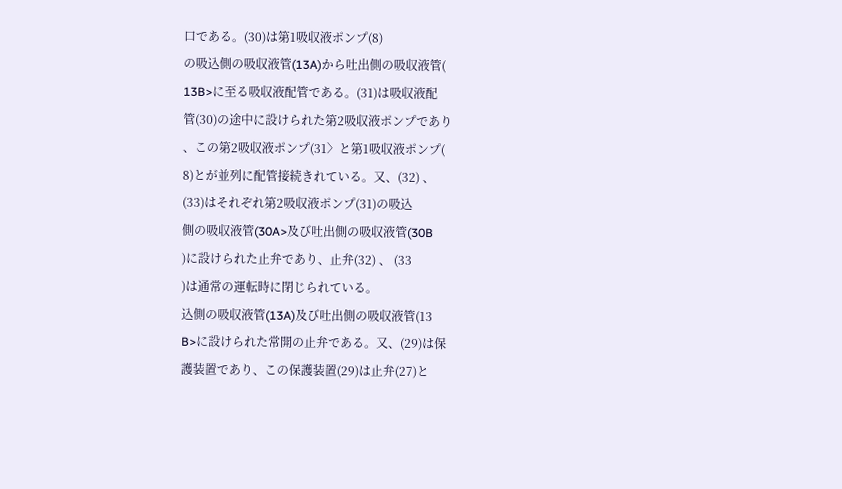口である。(30)は第1吸収液ポンプ(8)
の吸込側の吸収液管(13A)から吐出側の吸収液管(
13B>に至る吸収液配管である。(31)は吸収液配
管(30)の途中に設けられた第2吸収液ポンプであり
、この第2吸収液ポンプ(31〉と第1吸収液ポンプ(
8)とが並列に配管接続きれている。又、(32) 、
(33)はそれぞれ第2吸収液ポンプ(31)の吸込
側の吸収液管(30A>及び吐出側の吸収液管(30B
)に設けられた止弁であり、止弁(32) 、 (33
)は通常の運転時に閉じられている。
込側の吸収液管(13A)及び吐出側の吸収液管(13
B>に設けられた常開の止弁である。又、(29)は保
護装置であり、この保護装置(29)は止弁(27)と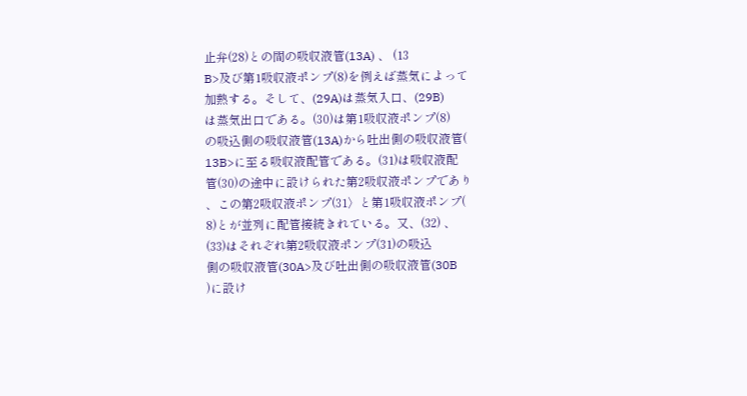止弁(28)との間の吸収液管(13A) 、 (13
B>及び第1吸収液ポンプ(8)を例えば蒸気によって
加熱する。そして、(29A)は蒸気入口、(29B)
は蒸気出口である。(30)は第1吸収液ポンプ(8)
の吸込側の吸収液管(13A)から吐出側の吸収液管(
13B>に至る吸収液配管である。(31)は吸収液配
管(30)の途中に設けられた第2吸収液ポンプであり
、この第2吸収液ポンプ(31〉と第1吸収液ポンプ(
8)とが並列に配管接続きれている。又、(32) 、
(33)はそれぞれ第2吸収液ポンプ(31)の吸込
側の吸収液管(30A>及び吐出側の吸収液管(30B
)に設け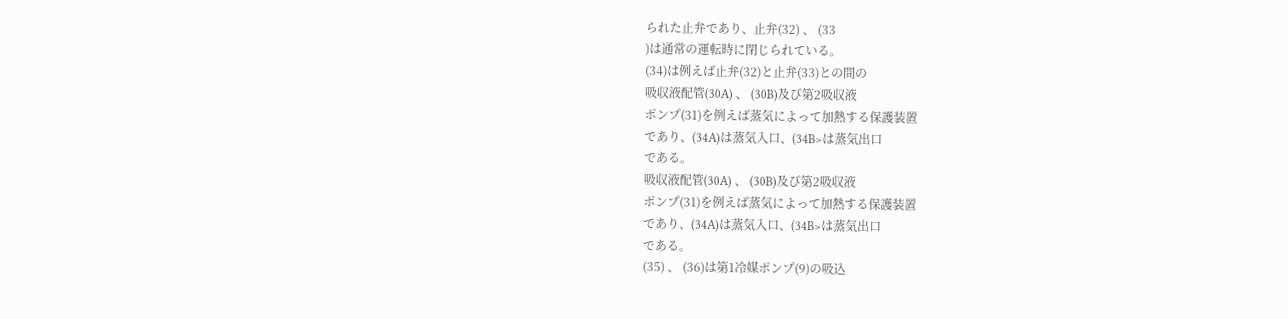られた止弁であり、止弁(32) 、 (33
)は通常の運転時に閉じられている。
(34)は例えば止弁(32)と止弁(33)との間の
吸収液配管(30A) 、 (30B)及び第2吸収液
ポンプ(31)を例えば蒸気によって加熱する保護装置
であり、(34A)は蒸気入口、(34B>は蒸気出口
である。
吸収液配管(30A) 、 (30B)及び第2吸収液
ポンプ(31)を例えば蒸気によって加熱する保護装置
であり、(34A)は蒸気入口、(34B>は蒸気出口
である。
(35) 、 (36)は第1冷媒ポンプ(9)の吸込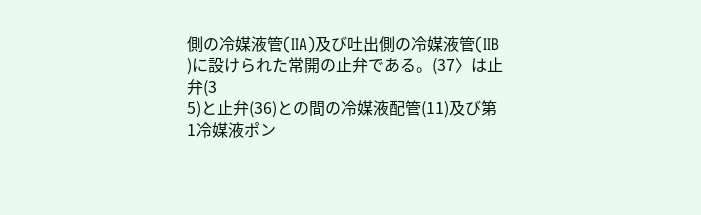側の冷媒液管(IIA)及び吐出側の冷媒液管(IIB
)に設けられた常開の止弁である。(37〉は止弁(3
5)と止弁(36)との間の冷媒液配管(11)及び第
1冷媒液ポン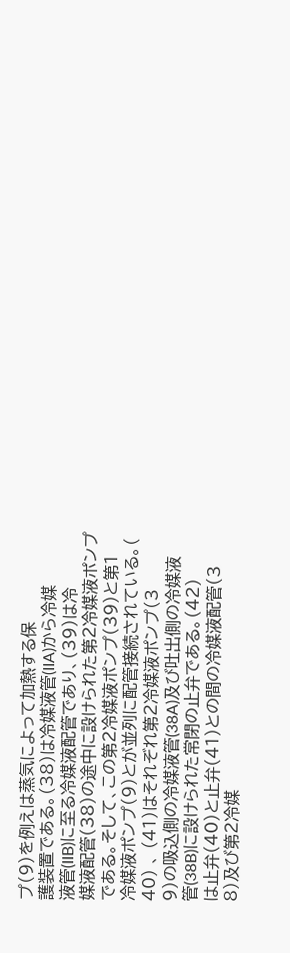プ(9)を例えは蒸気によって加熱する保
護装置である。(38)は冷媒液管(IIA)から冷媒
液管(IIB)に至る冷媒液配管であり、(39)は冷
媒液配管(38)の途中に設けられた第2冷媒液ポンプ
である。そして、この第2冷媒液ポンプ(39)と第1
冷媒液ポンプ(9)とが並列に配管接続されている。(
40) 、 (41)はそれぞれ第2冷媒液ポンプ(3
9)の吸込側の冷媒液管(38A)及び吐出側の冷媒液
管(38B)に設けられた常閉の止弁である。(42)
は止弁(40)と止弁(41)との間の冷媒液配管(3
8)及び第2冷媒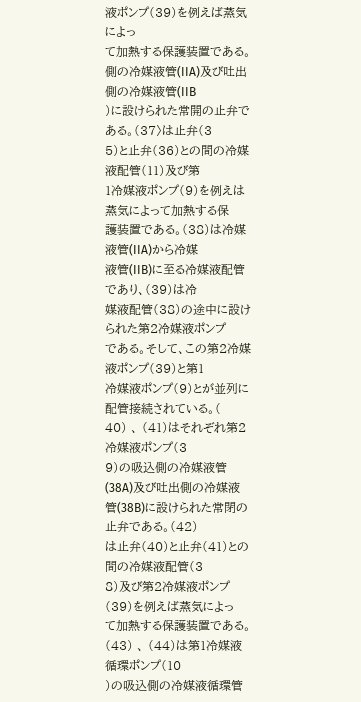液ポンプ(39)を例えば蒸気によっ
て加熱する保護装置である。
側の冷媒液管(IIA)及び吐出側の冷媒液管(IIB
)に設けられた常開の止弁である。(37〉は止弁(3
5)と止弁(36)との間の冷媒液配管(11)及び第
1冷媒液ポンプ(9)を例えは蒸気によって加熱する保
護装置である。(38)は冷媒液管(IIA)から冷媒
液管(IIB)に至る冷媒液配管であり、(39)は冷
媒液配管(38)の途中に設けられた第2冷媒液ポンプ
である。そして、この第2冷媒液ポンプ(39)と第1
冷媒液ポンプ(9)とが並列に配管接続されている。(
40) 、 (41)はそれぞれ第2冷媒液ポンプ(3
9)の吸込側の冷媒液管(38A)及び吐出側の冷媒液
管(38B)に設けられた常閉の止弁である。(42)
は止弁(40)と止弁(41)との間の冷媒液配管(3
8)及び第2冷媒液ポンプ(39)を例えば蒸気によっ
て加熱する保護装置である。
(43) 、 (44)は第1冷媒液循環ポンプ(10
)の吸込側の冷媒液循環管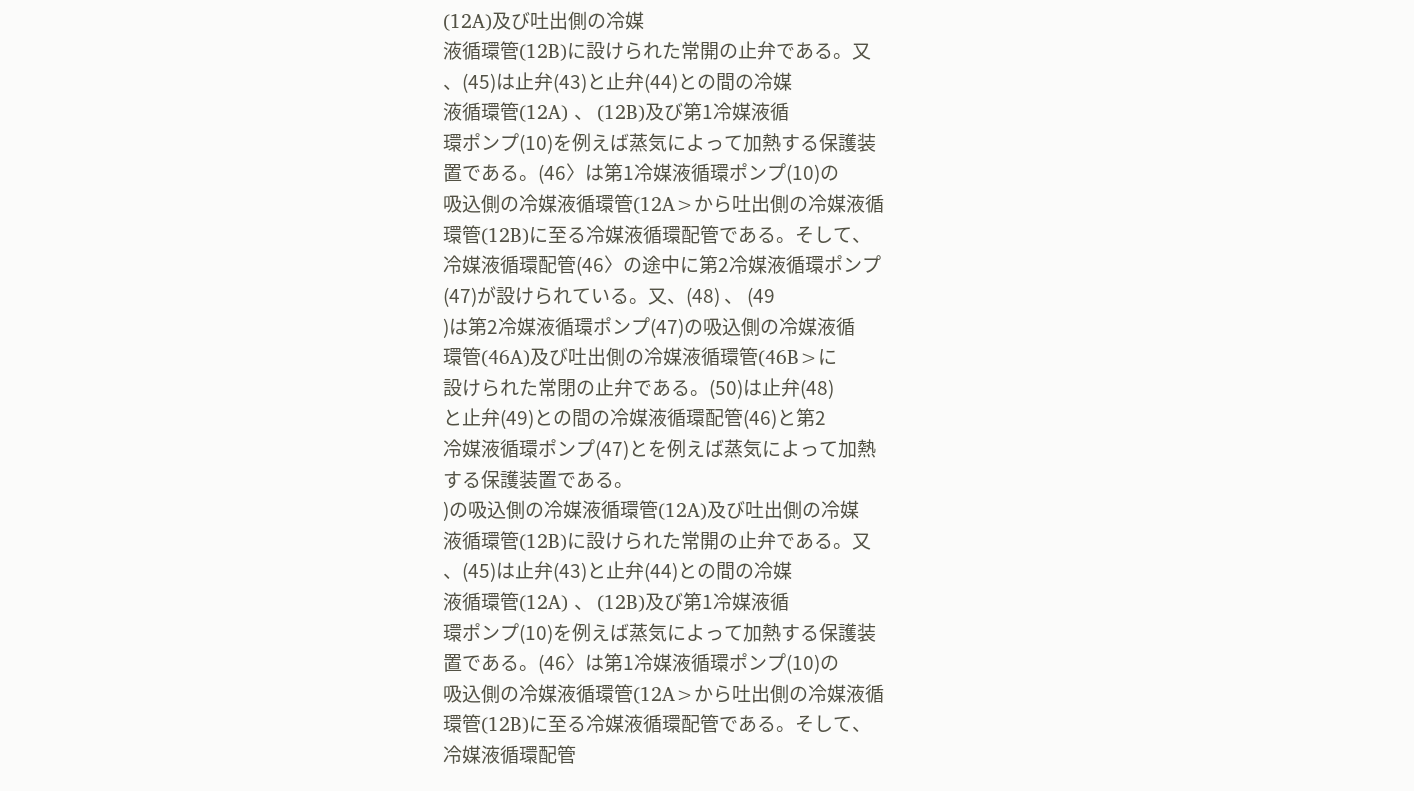(12A)及び吐出側の冷媒
液循環管(12B)に設けられた常開の止弁である。又
、(45)は止弁(43)と止弁(44)との間の冷媒
液循環管(12A) 、 (12B)及び第1冷媒液循
環ポンプ(10)を例えば蒸気によって加熱する保護装
置である。(46〉は第1冷媒液循環ポンプ(10)の
吸込側の冷媒液循環管(12A>から吐出側の冷媒液循
環管(12B)に至る冷媒液循環配管である。そして、
冷媒液循環配管(46〉の途中に第2冷媒液循環ポンプ
(47)が設けられている。又、(48) 、 (49
)は第2冷媒液循環ポンプ(47)の吸込側の冷媒液循
環管(46A)及び吐出側の冷媒液循環管(46B>に
設けられた常閉の止弁である。(50)は止弁(48)
と止弁(49)との間の冷媒液循環配管(46)と第2
冷媒液循環ポンプ(47)とを例えば蒸気によって加熱
する保護装置である。
)の吸込側の冷媒液循環管(12A)及び吐出側の冷媒
液循環管(12B)に設けられた常開の止弁である。又
、(45)は止弁(43)と止弁(44)との間の冷媒
液循環管(12A) 、 (12B)及び第1冷媒液循
環ポンプ(10)を例えば蒸気によって加熱する保護装
置である。(46〉は第1冷媒液循環ポンプ(10)の
吸込側の冷媒液循環管(12A>から吐出側の冷媒液循
環管(12B)に至る冷媒液循環配管である。そして、
冷媒液循環配管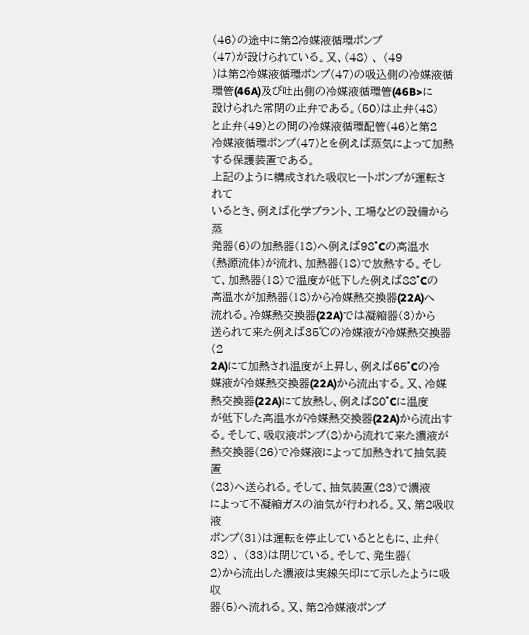(46〉の途中に第2冷媒液循環ポンプ
(47)が設けられている。又、(48) 、 (49
)は第2冷媒液循環ポンプ(47)の吸込側の冷媒液循
環管(46A)及び吐出側の冷媒液循環管(46B>に
設けられた常閉の止弁である。(50)は止弁(48)
と止弁(49)との間の冷媒液循環配管(46)と第2
冷媒液循環ポンプ(47)とを例えば蒸気によって加熱
する保護装置である。
上記のように構成された吸収ヒートポンプが運転されて
いるとき、例えば化学プラント、工場などの設備から蒸
発器(6)の加熱器(18)へ例えば98°Cの高温水
(熱源流体)が流れ、加熱器(18)で放熱する。そし
て、加熱器(18〉で温度が低下した例えば88°Cの
高温水が加熱器(18)から冷媒熱交換器(22A)へ
流れる。冷媒熱交換器(22A)では凝縮器(3)から
送られて来た例えば35℃の冷媒液が冷媒熱交換器(2
2A)にて加熱され温度が上昇し、例えば65°Cの冷
媒液が冷媒熱交換器(22A)から流出する。又、冷媒
熱交換器(22A)にて放熱し、例えば80°Cに温度
が低下した高温水が冷媒熱交換器(22A)から流出す
る。そして、吸収液ポンプ(8)から流れて来た濃液が
熱交換器(26)で冷媒液によって加熱きれて抽気装置
(23)へ送られる。そして、抽気装置(23)で濃液
によって不凝縮ガスの油気が行われる。又、第2吸収液
ポンプ(31)は運転を停止しているとともに、止弁(
32) 、 (33)は閉じている。そして、発生器(
2)から流出した濃液は実線矢印にて示したように吸収
器(5)へ流れる。又、第2冷媒液ポンプ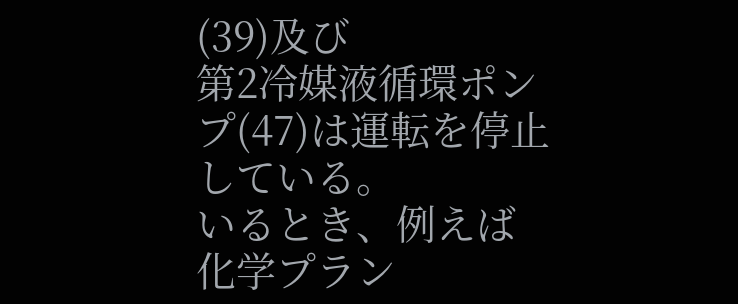(39)及び
第2冷媒液循環ポンプ(47)は運転を停止している。
いるとき、例えば化学プラン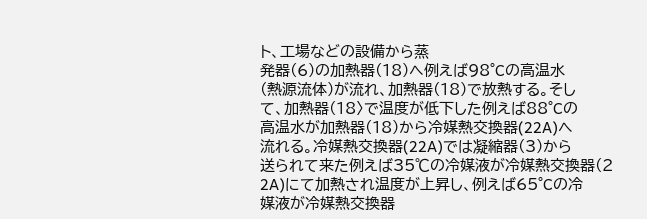ト、工場などの設備から蒸
発器(6)の加熱器(18)へ例えば98°Cの高温水
(熱源流体)が流れ、加熱器(18)で放熱する。そし
て、加熱器(18〉で温度が低下した例えば88°Cの
高温水が加熱器(18)から冷媒熱交換器(22A)へ
流れる。冷媒熱交換器(22A)では凝縮器(3)から
送られて来た例えば35℃の冷媒液が冷媒熱交換器(2
2A)にて加熱され温度が上昇し、例えば65°Cの冷
媒液が冷媒熱交換器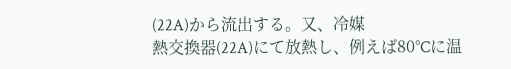(22A)から流出する。又、冷媒
熱交換器(22A)にて放熱し、例えば80°Cに温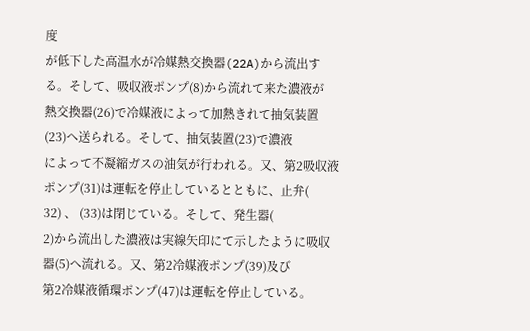度
が低下した高温水が冷媒熱交換器(22A)から流出す
る。そして、吸収液ポンプ(8)から流れて来た濃液が
熱交換器(26)で冷媒液によって加熱きれて抽気装置
(23)へ送られる。そして、抽気装置(23)で濃液
によって不凝縮ガスの油気が行われる。又、第2吸収液
ポンプ(31)は運転を停止しているとともに、止弁(
32) 、 (33)は閉じている。そして、発生器(
2)から流出した濃液は実線矢印にて示したように吸収
器(5)へ流れる。又、第2冷媒液ポンプ(39)及び
第2冷媒液循環ポンプ(47)は運転を停止している。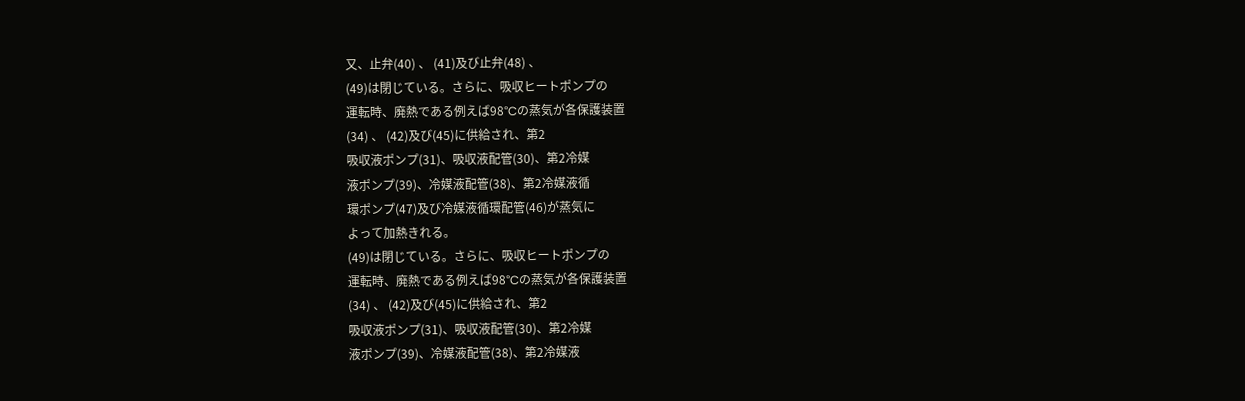又、止弁(40) 、 (41)及び止弁(48) 、
(49)は閉じている。さらに、吸収ヒートポンプの
運転時、廃熱である例えば98°Cの蒸気が各保護装置
(34) 、 (42)及び(45)に供給され、第2
吸収液ポンプ(31)、吸収液配管(30)、第2冷媒
液ポンプ(39)、冷媒液配管(38)、第2冷媒液循
環ポンプ(47)及び冷媒液循環配管(46)が蒸気に
よって加熱きれる。
(49)は閉じている。さらに、吸収ヒートポンプの
運転時、廃熱である例えば98°Cの蒸気が各保護装置
(34) 、 (42)及び(45)に供給され、第2
吸収液ポンプ(31)、吸収液配管(30)、第2冷媒
液ポンプ(39)、冷媒液配管(38)、第2冷媒液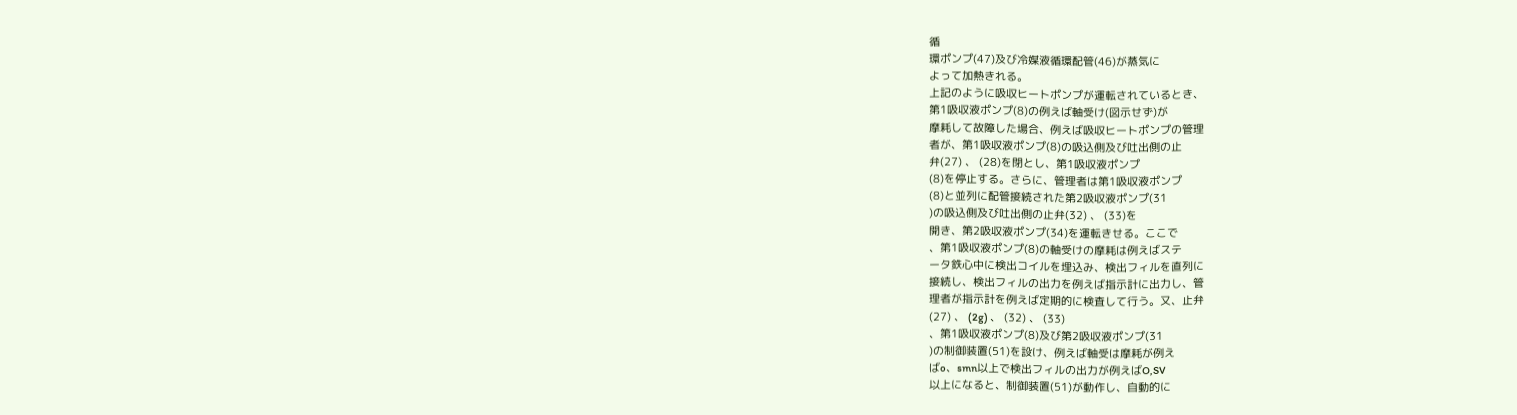循
環ポンプ(47)及び冷媒液循環配管(46)が蒸気に
よって加熱きれる。
上記のように吸収ヒートポンプが運転されているとき、
第1吸収液ポンプ(8)の例えば軸受け(図示せず)が
摩耗して故障した場合、例えば吸収ヒートポンプの管理
者が、第1吸収液ポンプ(8)の吸込側及び吐出側の止
弁(27) 、 (28)を閉とし、第1吸収液ポンプ
(8)を停止する。さらに、管理者は第1吸収液ポンプ
(8)と並列に配管接続された第2吸収液ポンプ(31
)の吸込側及び吐出側の止弁(32) 、 (33)を
開き、第2吸収液ポンプ(34)を運転きせる。ここで
、第1吸収液ポンプ(8)の軸受けの摩耗は例えばステ
ータ鉄心中に検出コイルを埋込み、検出フィルを直列に
接続し、検出フィルの出力を例えば指示計に出力し、管
理者が指示計を例えば定期的に検査して行う。又、止弁
(27) 、 (2g) 、 (32) 、 (33)
、第1吸収液ポンプ(8)及び第2吸収液ポンプ(31
)の制御装置(51)を設け、例えば軸受は摩耗が例え
ばo、smn以上で検出フィルの出力が例えばO,SV
以上になると、制御装置(51)が動作し、自動的に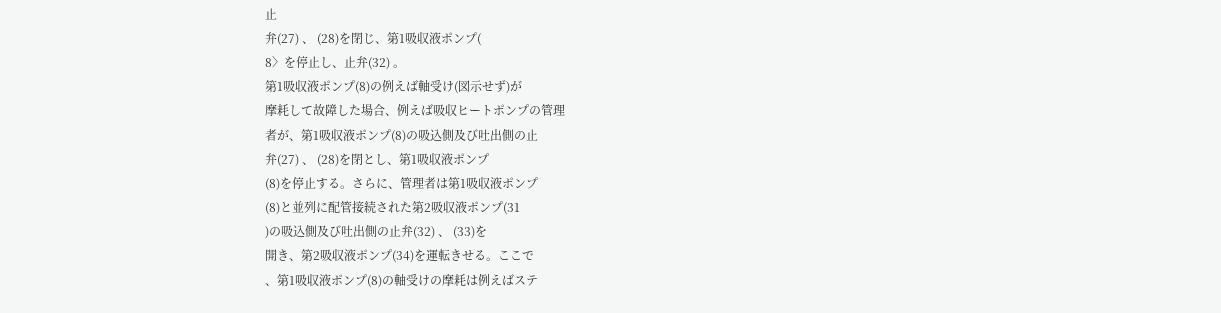止
弁(27) 、 (28)を閉じ、第1吸収液ポンプ(
8〉を停止し、止弁(32) 。
第1吸収液ポンプ(8)の例えば軸受け(図示せず)が
摩耗して故障した場合、例えば吸収ヒートポンプの管理
者が、第1吸収液ポンプ(8)の吸込側及び吐出側の止
弁(27) 、 (28)を閉とし、第1吸収液ポンプ
(8)を停止する。さらに、管理者は第1吸収液ポンプ
(8)と並列に配管接続された第2吸収液ポンプ(31
)の吸込側及び吐出側の止弁(32) 、 (33)を
開き、第2吸収液ポンプ(34)を運転きせる。ここで
、第1吸収液ポンプ(8)の軸受けの摩耗は例えばステ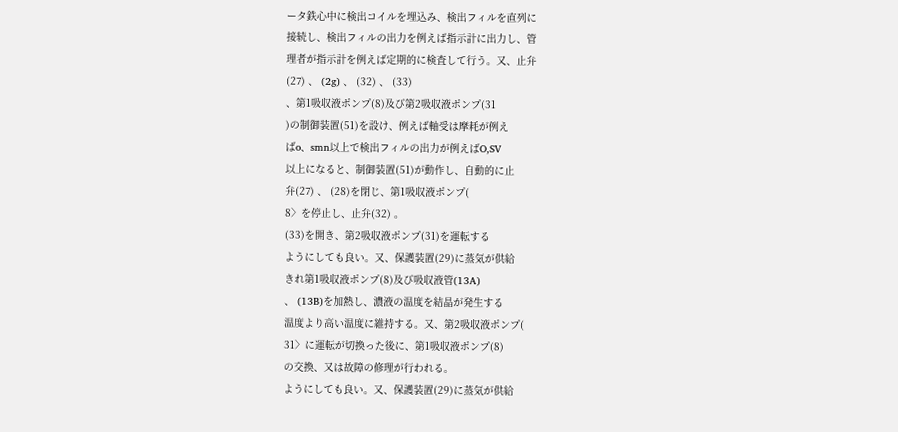ータ鉄心中に検出コイルを埋込み、検出フィルを直列に
接続し、検出フィルの出力を例えば指示計に出力し、管
理者が指示計を例えば定期的に検査して行う。又、止弁
(27) 、 (2g) 、 (32) 、 (33)
、第1吸収液ポンプ(8)及び第2吸収液ポンプ(31
)の制御装置(51)を設け、例えば軸受は摩耗が例え
ばo、smn以上で検出フィルの出力が例えばO,SV
以上になると、制御装置(51)が動作し、自動的に止
弁(27) 、 (28)を閉じ、第1吸収液ポンプ(
8〉を停止し、止弁(32) 。
(33)を開き、第2吸収液ポンプ(31)を運転する
ようにしても良い。又、保護装置(29)に蒸気が供給
きれ第1吸収液ポンプ(8)及び吸収液管(13A)
、 (13B)を加熱し、濃液の温度を結晶が発生する
温度より高い温度に維持する。又、第2吸収液ポンプ(
31〉に運転が切換った後に、第1吸収液ポンプ(8)
の交換、又は故障の修理が行われる。
ようにしても良い。又、保護装置(29)に蒸気が供給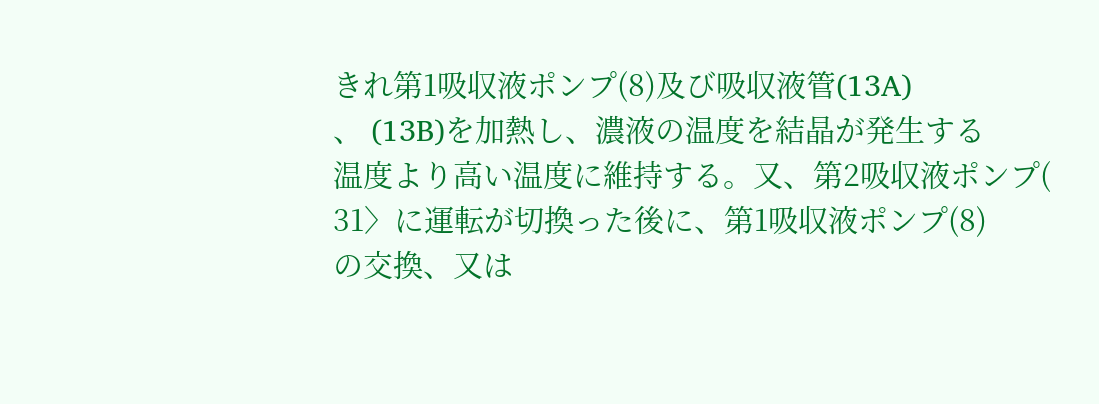きれ第1吸収液ポンプ(8)及び吸収液管(13A)
、 (13B)を加熱し、濃液の温度を結晶が発生する
温度より高い温度に維持する。又、第2吸収液ポンプ(
31〉に運転が切換った後に、第1吸収液ポンプ(8)
の交換、又は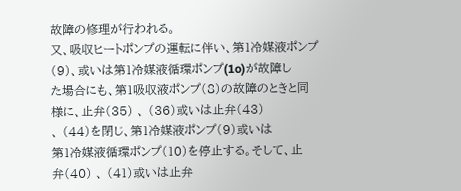故障の修理が行われる。
又、吸収ヒートポンプの運転に伴い、第1冷媒液ポンプ
(9)、或いは第1冷媒液循環ポンプ(1o)が故障し
た場合にも、第1吸収液ポンプ(8)の故障のときと同
様に、止弁(35) 、 (36)或いは止弁(43)
、 (44)を閉じ、第1冷媒液ポンプ(9)或いは
第1冷媒液循環ポンプ(10)を停止する。そして、止
弁(40) 、 (41)或いは止弁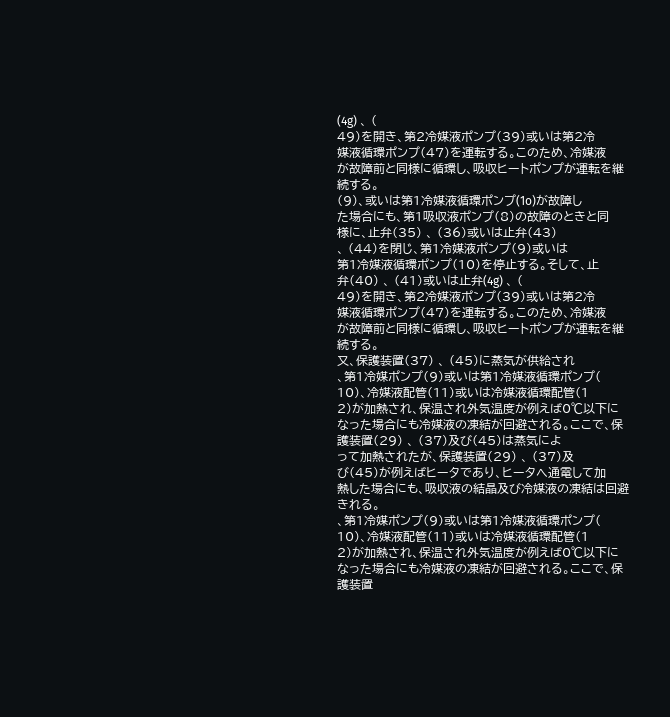(4g) 、 (
49)を開き、第2冷媒液ポンプ(39)或いは第2冷
媒液循環ポンプ(47)を運転する。このため、冷媒液
が故障前と同様に循環し、吸収ヒートポンプが運転を継
続する。
(9)、或いは第1冷媒液循環ポンプ(1o)が故障し
た場合にも、第1吸収液ポンプ(8)の故障のときと同
様に、止弁(35) 、 (36)或いは止弁(43)
、 (44)を閉じ、第1冷媒液ポンプ(9)或いは
第1冷媒液循環ポンプ(10)を停止する。そして、止
弁(40) 、 (41)或いは止弁(4g) 、 (
49)を開き、第2冷媒液ポンプ(39)或いは第2冷
媒液循環ポンプ(47)を運転する。このため、冷媒液
が故障前と同様に循環し、吸収ヒートポンプが運転を継
続する。
又、保護装置(37) 、 (45)に蒸気が供給され
、第1冷媒ポンプ(9)或いは第1冷媒液循環ポンプ(
10)、冷媒液配管(11)或いは冷媒液循環配管(1
2)が加熱され、保温され外気温度が例えば0℃以下に
なった場合にも冷媒液の凍結が回避される。ここで、保
護装置(29) 、 (37)及び(45)は蒸気によ
って加熱されたが、保護装置(29) 、 (37)及
び(45)が例えばヒータであり、ヒータへ通電して加
熱した場合にも、吸収液の結晶及び冷媒液の凍結は回避
きれる。
、第1冷媒ポンプ(9)或いは第1冷媒液循環ポンプ(
10)、冷媒液配管(11)或いは冷媒液循環配管(1
2)が加熱され、保温され外気温度が例えば0℃以下に
なった場合にも冷媒液の凍結が回避される。ここで、保
護装置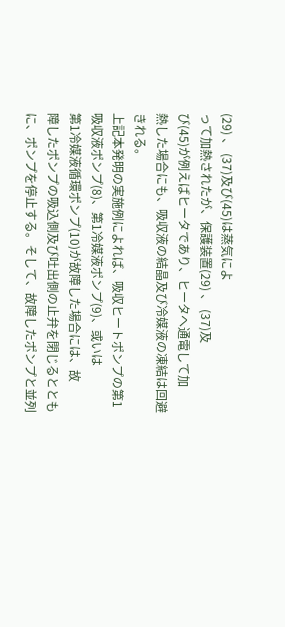(29) 、 (37)及び(45)は蒸気によ
って加熱されたが、保護装置(29) 、 (37)及
び(45)が例えばヒータであり、ヒータへ通電して加
熱した場合にも、吸収液の結晶及び冷媒液の凍結は回避
きれる。
上記本発明の実施例によれば、吸収ヒートポンプの第1
吸収液ポンプ(8)、第1冷媒液ポンプ(9)、或いは
第1冷媒液循環ポンプ(10)が故障した場合には、故
障したポンプの吸込側及び吐出側の止弁を閉じるととも
に、ポンプを停止する。そして、故障したポンプと並列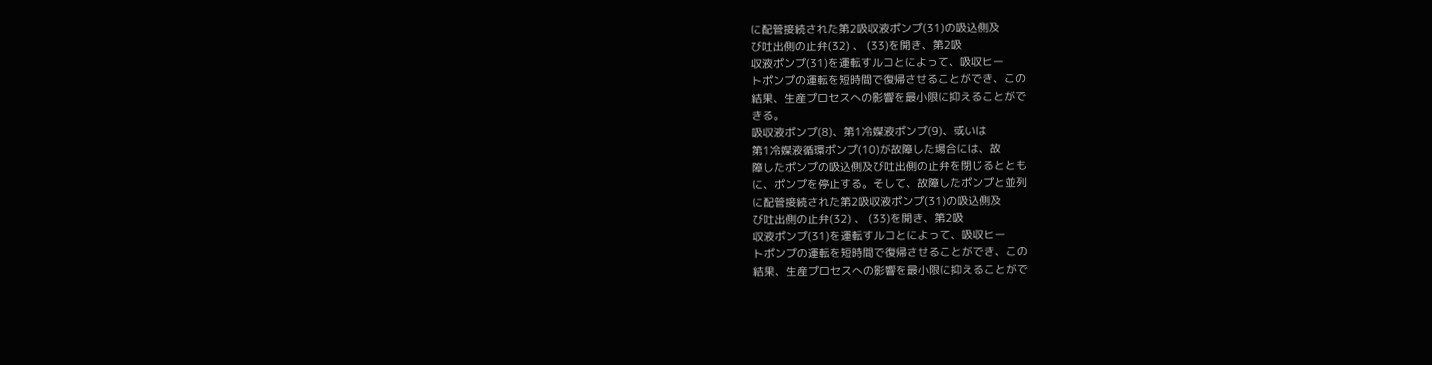に配管接続された第2吸収液ポンプ(31)の吸込側及
び吐出側の止弁(32) 、 (33)を開き、第2吸
収液ポンプ(31)を運転すルコとによって、吸収ヒー
トポンプの運転を短時間で復帰させることができ、この
結果、生産プロセスへの影響を最小限に抑えることがで
きる。
吸収液ポンプ(8)、第1冷媒液ポンプ(9)、或いは
第1冷媒液循環ポンプ(10)が故障した場合には、故
障したポンプの吸込側及び吐出側の止弁を閉じるととも
に、ポンプを停止する。そして、故障したポンプと並列
に配管接続された第2吸収液ポンプ(31)の吸込側及
び吐出側の止弁(32) 、 (33)を開き、第2吸
収液ポンプ(31)を運転すルコとによって、吸収ヒー
トポンプの運転を短時間で復帰させることができ、この
結果、生産プロセスへの影響を最小限に抑えることがで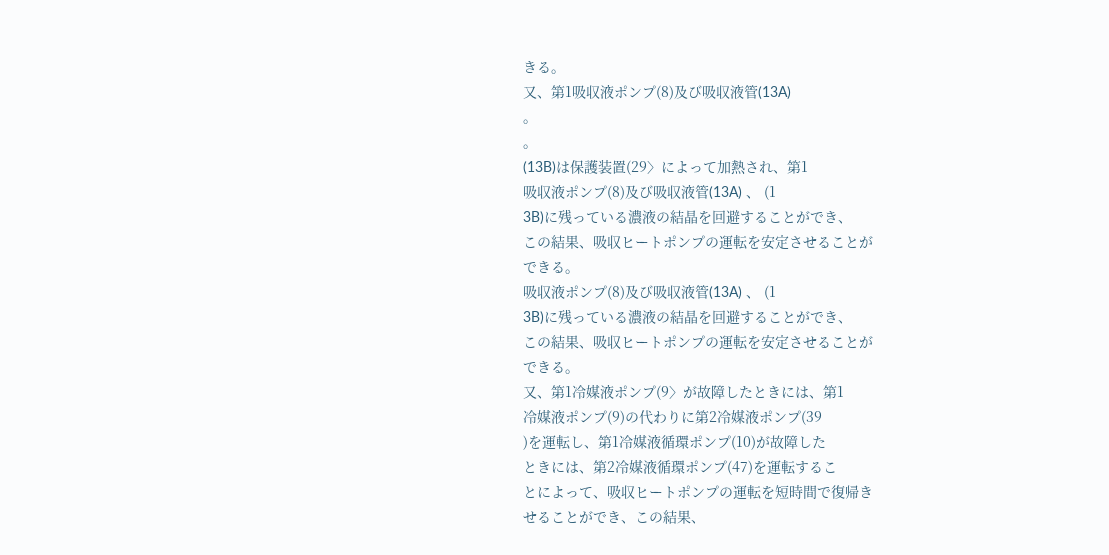きる。
又、第1吸収液ポンプ(8)及び吸収液管(13A)
。
。
(13B)は保護装置(29〉によって加熱され、第1
吸収液ポンプ(8)及び吸収液管(13A) 、 (1
3B)に残っている濃液の結晶を回避することができ、
この結果、吸収ヒートポンプの運転を安定させることが
できる。
吸収液ポンプ(8)及び吸収液管(13A) 、 (1
3B)に残っている濃液の結晶を回避することができ、
この結果、吸収ヒートポンプの運転を安定させることが
できる。
又、第1冷媒液ポンプ(9〉が故障したときには、第1
冷媒液ポンプ(9)の代わりに第2冷媒液ポンプ(39
)を運転し、第1冷媒液循環ポンプ(10)が故障した
ときには、第2冷媒液循環ポンプ(47)を運転するこ
とによって、吸収ヒートポンプの運転を短時間で復帰き
せることができ、この結果、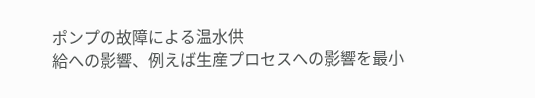ポンプの故障による温水供
給への影響、例えば生産プロセスへの影響を最小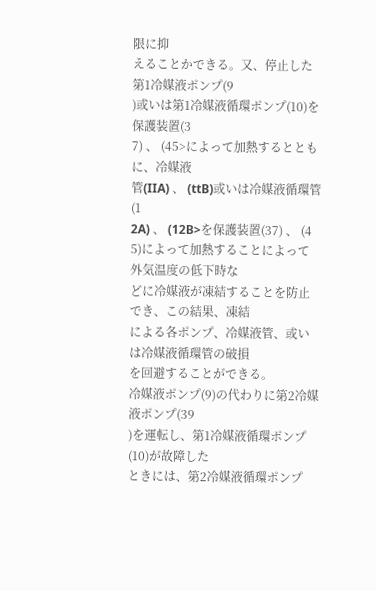限に抑
えることかできる。又、停止した第1冷媒液ポンプ(9
)或いは第1冷媒液循環ポンプ(10)を保護装置(3
7) 、 (45>によって加熱するとともに、冷媒液
管(IIA) 、 (ttB)或いは冷媒液循環管(1
2A) 、 (12B>を保護装置(37) 、 (4
5)によって加熱することによって外気温度の低下時な
どに冷媒液が凍結することを防止でき、この結果、凍結
による各ポンプ、冷媒液管、或いは冷媒液循環管の破損
を回避することができる。
冷媒液ポンプ(9)の代わりに第2冷媒液ポンプ(39
)を運転し、第1冷媒液循環ポンプ(10)が故障した
ときには、第2冷媒液循環ポンプ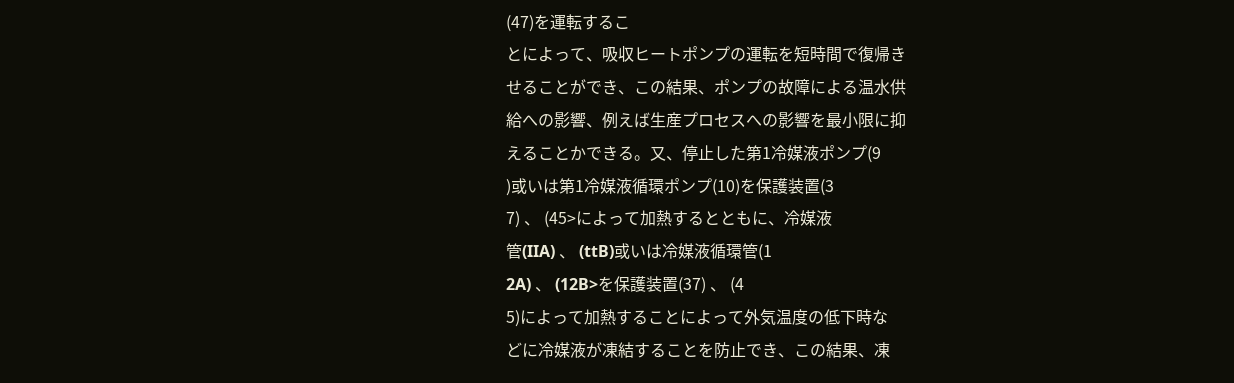(47)を運転するこ
とによって、吸収ヒートポンプの運転を短時間で復帰き
せることができ、この結果、ポンプの故障による温水供
給への影響、例えば生産プロセスへの影響を最小限に抑
えることかできる。又、停止した第1冷媒液ポンプ(9
)或いは第1冷媒液循環ポンプ(10)を保護装置(3
7) 、 (45>によって加熱するとともに、冷媒液
管(IIA) 、 (ttB)或いは冷媒液循環管(1
2A) 、 (12B>を保護装置(37) 、 (4
5)によって加熱することによって外気温度の低下時な
どに冷媒液が凍結することを防止でき、この結果、凍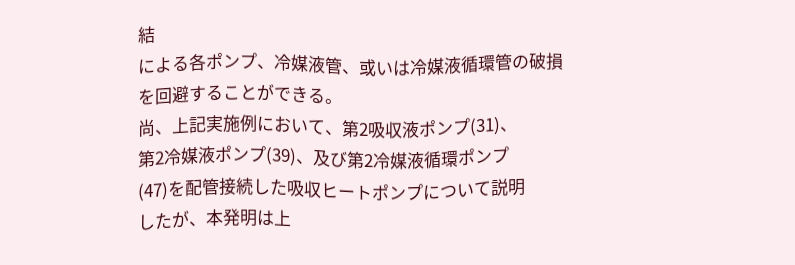結
による各ポンプ、冷媒液管、或いは冷媒液循環管の破損
を回避することができる。
尚、上記実施例において、第2吸収液ポンプ(31)、
第2冷媒液ポンプ(39)、及び第2冷媒液循環ポンプ
(47)を配管接続した吸収ヒートポンプについて説明
したが、本発明は上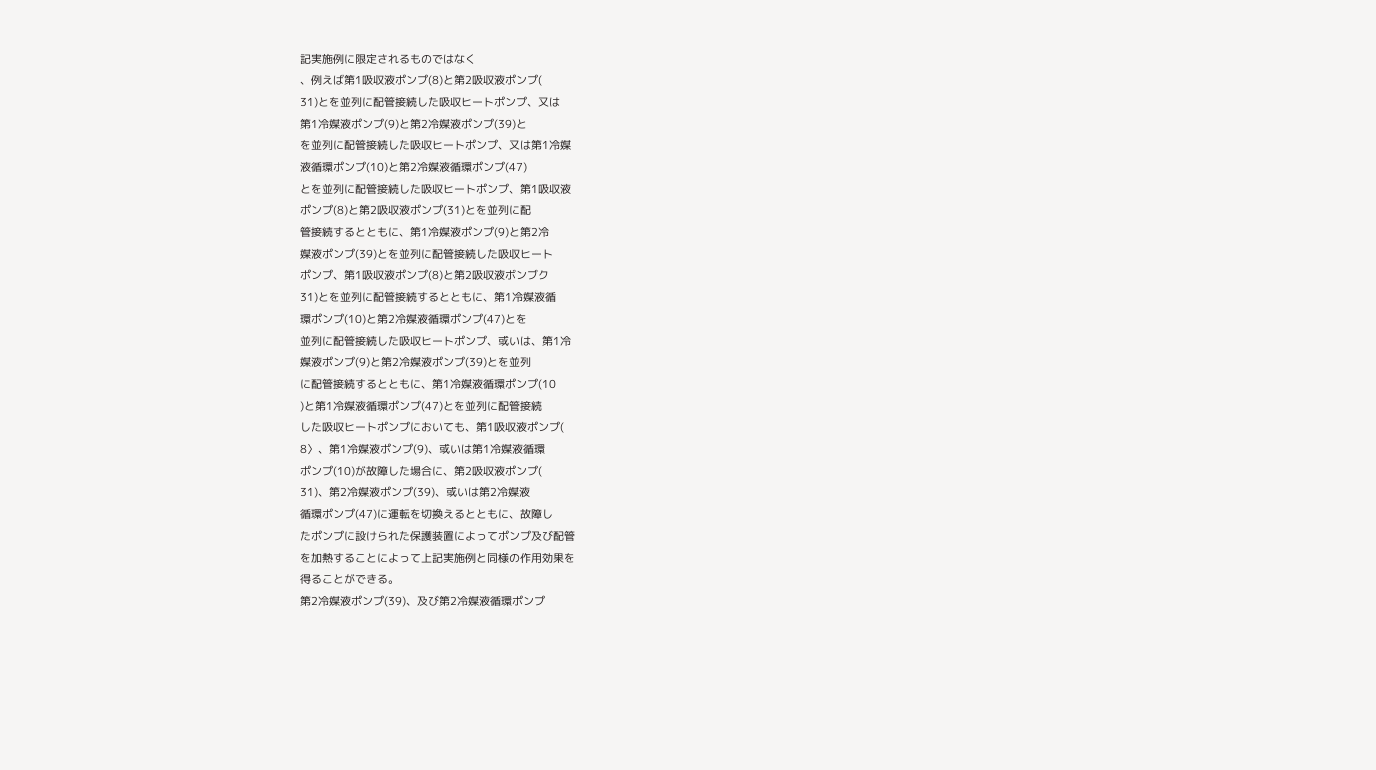記実施例に限定されるものではなく
、例えば第1吸収液ポンプ(8)と第2吸収液ポンプ(
31)とを並列に配管接続した吸収ヒートポンプ、又は
第1冷媒液ポンプ(9)と第2冷媒液ポンプ(39)と
を並列に配管接続した吸収ヒートポンプ、又は第1冷媒
液循環ポンプ(10)と第2冷媒液循環ポンプ(47)
とを並列に配管接続した吸収ヒートポンプ、第1吸収液
ポンプ(8)と第2吸収液ポンプ(31)とを並列に配
管接続するとともに、第1冷媒液ポンプ(9)と第2冷
媒液ポンプ(39)とを並列に配管接続した吸収ヒート
ポンプ、第1吸収液ポンプ(8)と第2吸収液ボンブク
31)とを並列に配管接続するとともに、第1冷媒液循
環ポンプ(10)と第2冷媒液循環ポンプ(47)とを
並列に配管接続した吸収ヒートポンプ、或いは、第1冷
媒液ポンプ(9)と第2冷媒液ポンプ(39)とを並列
に配管接続するとともに、第1冷媒液循環ポンプ(10
)と第1冷媒液循環ポンプ(47)とを並列に配管接続
した吸収ヒートポンプにおいても、第1吸収液ポンプ(
8〉、第1冷媒液ポンプ(9)、或いは第1冷媒液循環
ポンプ(10)が故障した場合に、第2吸収液ポンプ(
31)、第2冷媒液ポンプ(39)、或いは第2冷媒液
循環ポンプ(47)に運転を切換えるとともに、故障し
たポンプに設けられた保護装置によってポンプ及び配管
を加熱することによって上記実施例と同様の作用効果を
得ることができる。
第2冷媒液ポンプ(39)、及び第2冷媒液循環ポンプ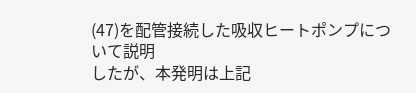(47)を配管接続した吸収ヒートポンプについて説明
したが、本発明は上記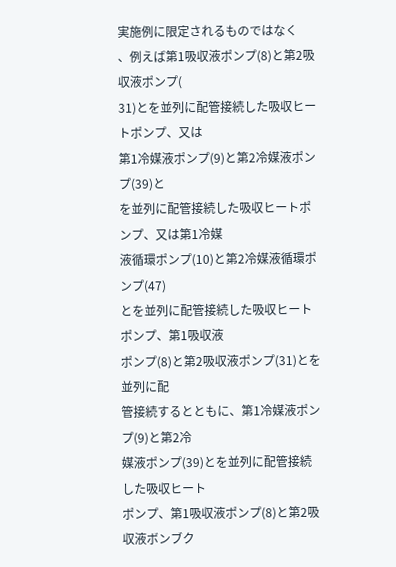実施例に限定されるものではなく
、例えば第1吸収液ポンプ(8)と第2吸収液ポンプ(
31)とを並列に配管接続した吸収ヒートポンプ、又は
第1冷媒液ポンプ(9)と第2冷媒液ポンプ(39)と
を並列に配管接続した吸収ヒートポンプ、又は第1冷媒
液循環ポンプ(10)と第2冷媒液循環ポンプ(47)
とを並列に配管接続した吸収ヒートポンプ、第1吸収液
ポンプ(8)と第2吸収液ポンプ(31)とを並列に配
管接続するとともに、第1冷媒液ポンプ(9)と第2冷
媒液ポンプ(39)とを並列に配管接続した吸収ヒート
ポンプ、第1吸収液ポンプ(8)と第2吸収液ボンブク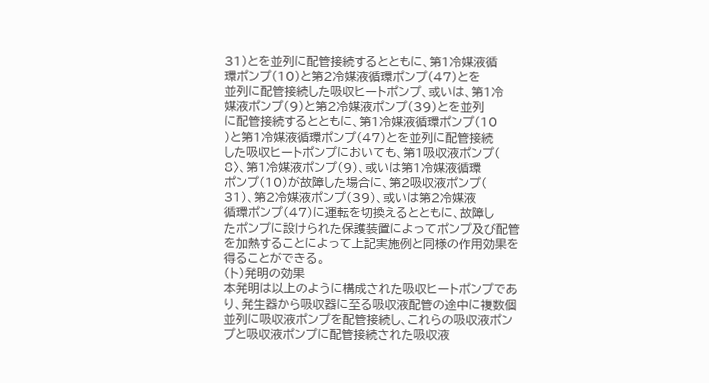31)とを並列に配管接続するとともに、第1冷媒液循
環ポンプ(10)と第2冷媒液循環ポンプ(47)とを
並列に配管接続した吸収ヒートポンプ、或いは、第1冷
媒液ポンプ(9)と第2冷媒液ポンプ(39)とを並列
に配管接続するとともに、第1冷媒液循環ポンプ(10
)と第1冷媒液循環ポンプ(47)とを並列に配管接続
した吸収ヒートポンプにおいても、第1吸収液ポンプ(
8〉、第1冷媒液ポンプ(9)、或いは第1冷媒液循環
ポンプ(10)が故障した場合に、第2吸収液ポンプ(
31)、第2冷媒液ポンプ(39)、或いは第2冷媒液
循環ポンプ(47)に運転を切換えるとともに、故障し
たポンプに設けられた保護装置によってポンプ及び配管
を加熱することによって上記実施例と同様の作用効果を
得ることができる。
(ト)発明の効果
本発明は以上のように構成された吸収ヒートポンプであ
り、発生器から吸収器に至る吸収液配管の途中に複数個
並列に吸収液ポンプを配管接続し、これらの吸収液ポン
プと吸収液ポンプに配管接続された吸収液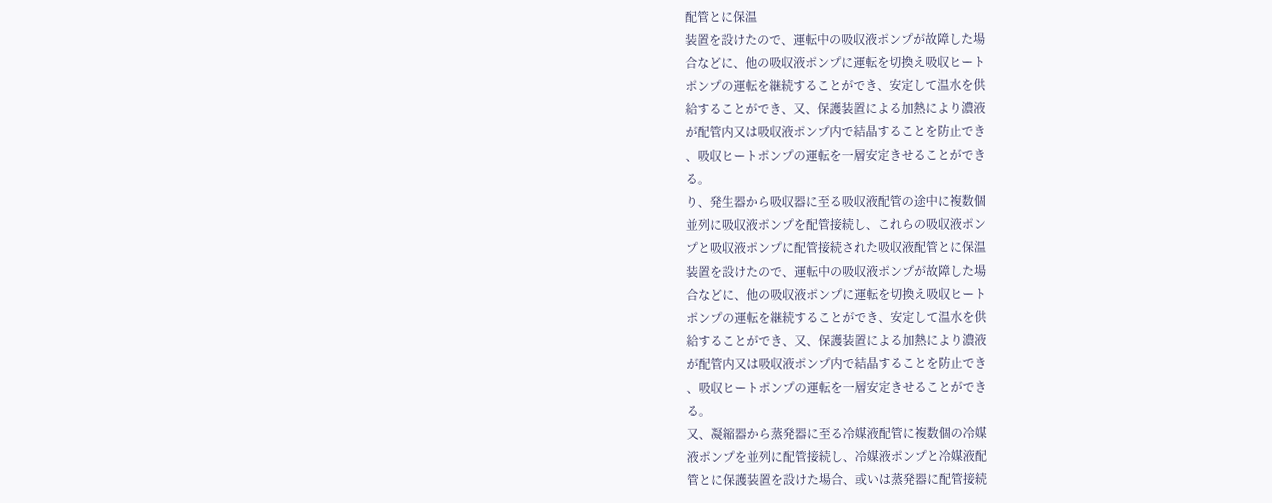配管とに保温
装置を設けたので、運転中の吸収液ポンプが故障した場
合などに、他の吸収液ポンプに運転を切換え吸収ヒート
ポンプの運転を継続することができ、安定して温水を供
給することができ、又、保護装置による加熱により濃液
が配管内又は吸収液ポンプ内で結晶することを防止でき
、吸収ヒートポンプの運転を一層安定きせることができ
る。
り、発生器から吸収器に至る吸収液配管の途中に複数個
並列に吸収液ポンプを配管接続し、これらの吸収液ポン
プと吸収液ポンプに配管接続された吸収液配管とに保温
装置を設けたので、運転中の吸収液ポンプが故障した場
合などに、他の吸収液ポンプに運転を切換え吸収ヒート
ポンプの運転を継続することができ、安定して温水を供
給することができ、又、保護装置による加熱により濃液
が配管内又は吸収液ポンプ内で結晶することを防止でき
、吸収ヒートポンプの運転を一層安定きせることができ
る。
又、凝縮器から蒸発器に至る冷媒液配管に複数個の冷媒
液ポンプを並列に配管接続し、冷媒液ポンプと冷媒液配
管とに保護装置を設けた場合、或いは蒸発器に配管接続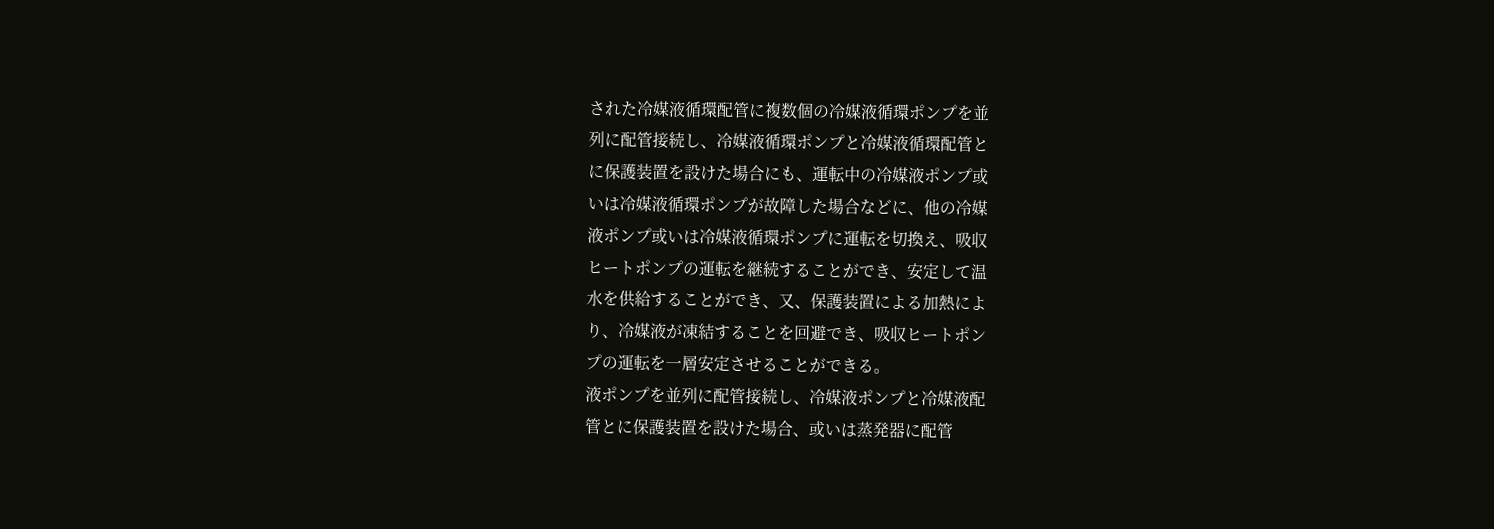された冷媒液循環配管に複数個の冷媒液循環ポンプを並
列に配管接続し、冷媒液循環ポンプと冷媒液循環配管と
に保護装置を設けた場合にも、運転中の冷媒液ポンプ或
いは冷媒液循環ポンプが故障した場合などに、他の冷媒
液ポンプ或いは冷媒液循環ポンプに運転を切換え、吸収
ヒートポンプの運転を継続することができ、安定して温
水を供給することができ、又、保護装置による加熱によ
り、冷媒液が凍結することを回避でき、吸収ヒートポン
プの運転を一層安定させることができる。
液ポンプを並列に配管接続し、冷媒液ポンプと冷媒液配
管とに保護装置を設けた場合、或いは蒸発器に配管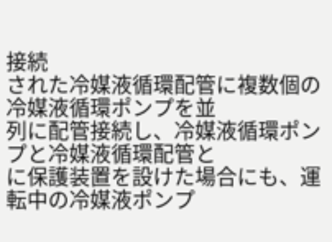接続
された冷媒液循環配管に複数個の冷媒液循環ポンプを並
列に配管接続し、冷媒液循環ポンプと冷媒液循環配管と
に保護装置を設けた場合にも、運転中の冷媒液ポンプ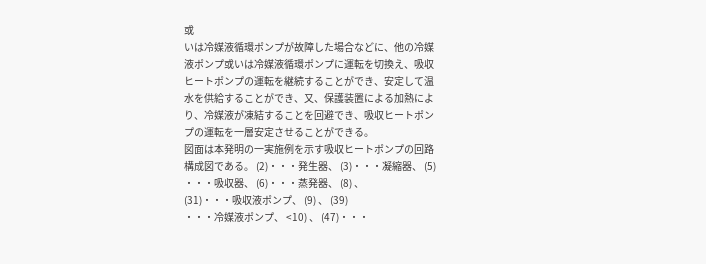或
いは冷媒液循環ポンプが故障した場合などに、他の冷媒
液ポンプ或いは冷媒液循環ポンプに運転を切換え、吸収
ヒートポンプの運転を継続することができ、安定して温
水を供給することができ、又、保護装置による加熱によ
り、冷媒液が凍結することを回避でき、吸収ヒートポン
プの運転を一層安定させることができる。
図面は本発明の一実施例を示す吸収ヒートポンプの回路
構成図である。 (2)・・・発生器、 (3)・・・凝縮器、 (5)
・・・吸収器、 (6)・・・蒸発器、 (8) 、
(31)・・・吸収液ポンプ、 (9) 、 (39)
・・・冷媒液ポンプ、 <10) 、 (47)・・・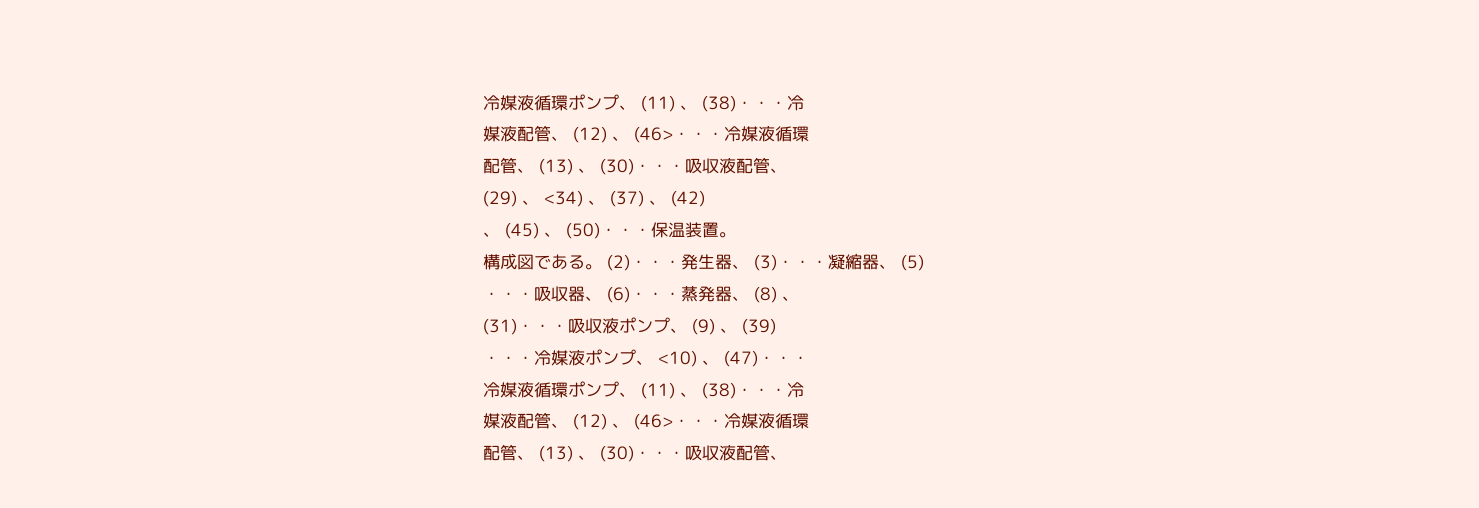冷媒液循環ポンプ、 (11) 、 (38)・・・冷
媒液配管、 (12) 、 (46>・・・冷媒液循環
配管、 (13) 、 (30)・・・吸収液配管、
(29) 、 <34) 、 (37) 、 (42)
、 (45) 、 (50)・・・保温装置。
構成図である。 (2)・・・発生器、 (3)・・・凝縮器、 (5)
・・・吸収器、 (6)・・・蒸発器、 (8) 、
(31)・・・吸収液ポンプ、 (9) 、 (39)
・・・冷媒液ポンプ、 <10) 、 (47)・・・
冷媒液循環ポンプ、 (11) 、 (38)・・・冷
媒液配管、 (12) 、 (46>・・・冷媒液循環
配管、 (13) 、 (30)・・・吸収液配管、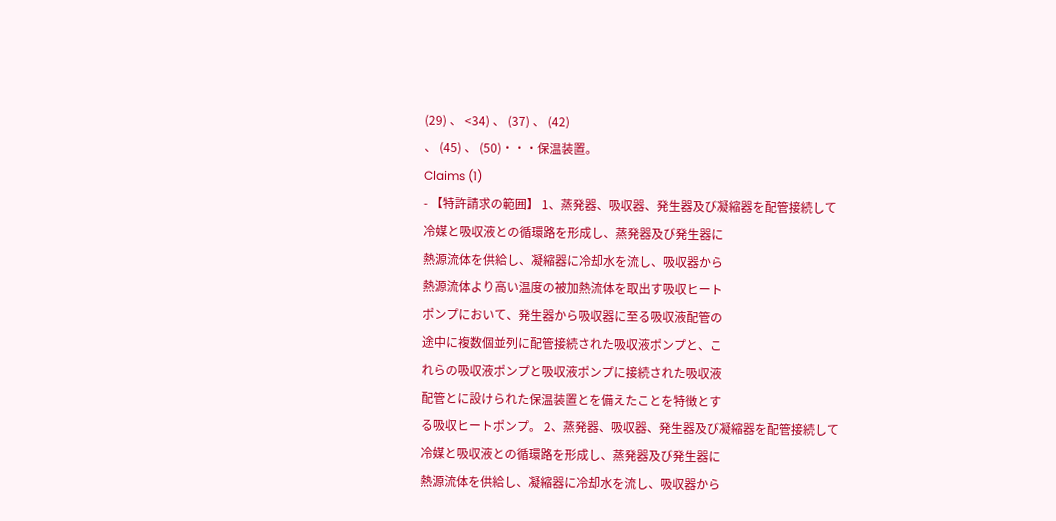(29) 、 <34) 、 (37) 、 (42)
、 (45) 、 (50)・・・保温装置。
Claims (1)
- 【特許請求の範囲】 1、蒸発器、吸収器、発生器及び凝縮器を配管接続して
冷媒と吸収液との循環路を形成し、蒸発器及び発生器に
熱源流体を供給し、凝縮器に冷却水を流し、吸収器から
熱源流体より高い温度の被加熱流体を取出す吸収ヒート
ポンプにおいて、発生器から吸収器に至る吸収液配管の
途中に複数個並列に配管接続された吸収液ポンプと、こ
れらの吸収液ポンプと吸収液ポンプに接続された吸収液
配管とに設けられた保温装置とを備えたことを特徴とす
る吸収ヒートポンプ。 2、蒸発器、吸収器、発生器及び凝縮器を配管接続して
冷媒と吸収液との循環路を形成し、蒸発器及び発生器に
熱源流体を供給し、凝縮器に冷却水を流し、吸収器から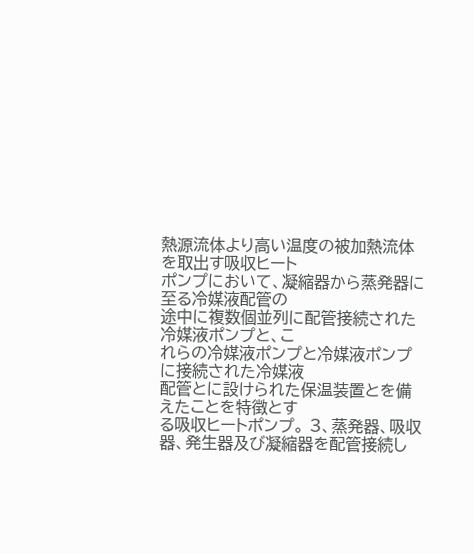熱源流体より高い温度の被加熱流体を取出す吸収ヒート
ポンプにおいて、凝縮器から蒸発器に至る冷媒液配管の
途中に複数個並列に配管接続された冷媒液ポンプと、こ
れらの冷媒液ポンプと冷媒液ポンプに接続された冷媒液
配管とに設けられた保温装置とを備えたことを特徴とす
る吸収ヒートポンプ。 3、蒸発器、吸収器、発生器及び凝縮器を配管接続し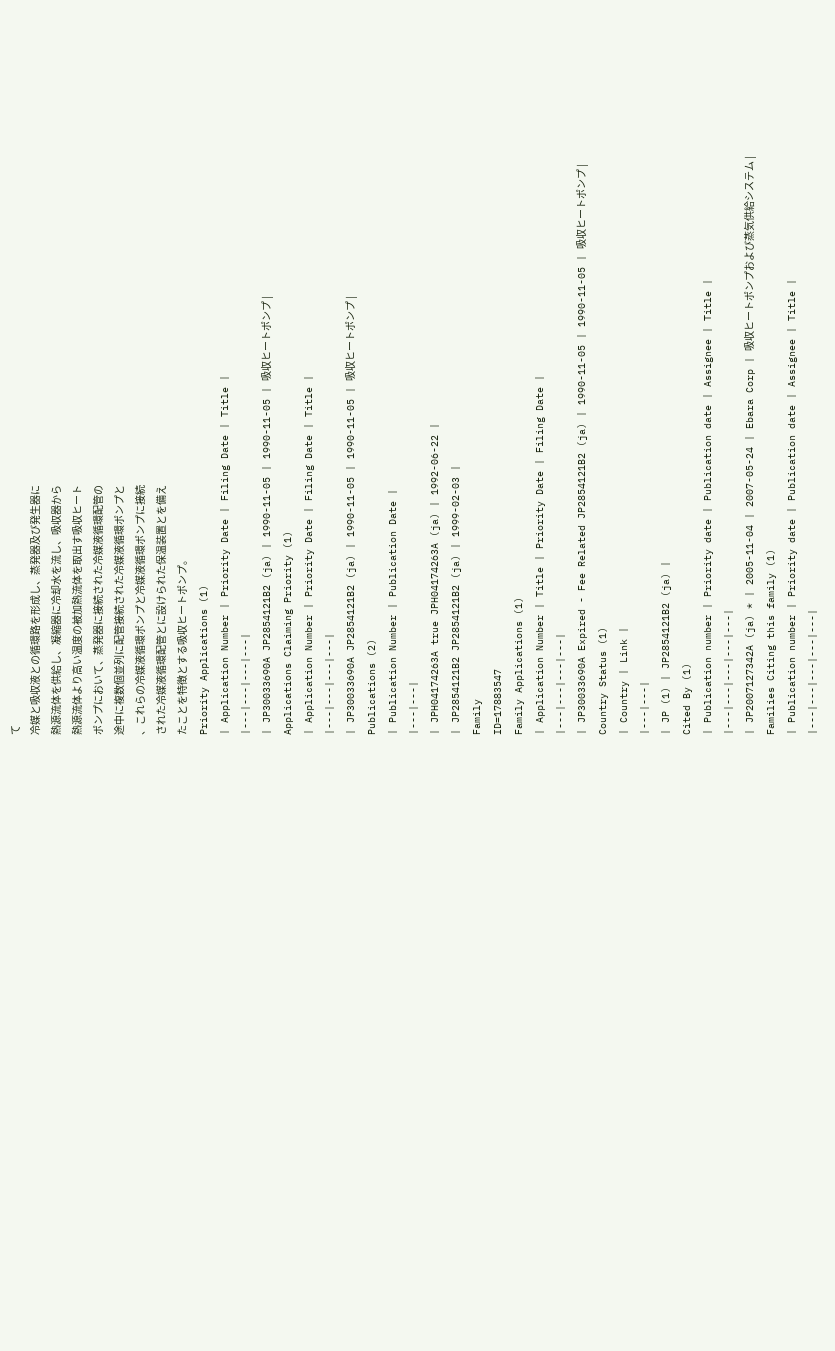て
冷媒と吸収液との循環路を形成し、蒸発器及び発生器に
熱源流体を供給し、凝縮器に冷却水を流し、吸収器から
熱源流体より高い温度の被加熱流体を取出す吸収ヒート
ポンプにおいて、蒸発器に接続された冷媒液循環配管の
途中に複数個並列に配管接続された冷媒液循環ポンプと
、これらの冷媒液循環ポンプと冷媒液循環ポンプに接続
された冷媒液循環配管とに設けられた保温装置とを備え
たことを特徴とする吸収ヒートポンプ。
Priority Applications (1)
| Application Number | Priority Date | Filing Date | Title |
|---|---|---|---|
| JP30033690A JP2854121B2 (ja) | 1990-11-05 | 1990-11-05 | 吸収ヒートポンプ |
Applications Claiming Priority (1)
| Application Number | Priority Date | Filing Date | Title |
|---|---|---|---|
| JP30033690A JP2854121B2 (ja) | 1990-11-05 | 1990-11-05 | 吸収ヒートポンプ |
Publications (2)
| Publication Number | Publication Date |
|---|---|
| JPH04174263A true JPH04174263A (ja) | 1992-06-22 |
| JP2854121B2 JP2854121B2 (ja) | 1999-02-03 |
Family
ID=17883547
Family Applications (1)
| Application Number | Title | Priority Date | Filing Date |
|---|---|---|---|
| JP30033690A Expired - Fee Related JP2854121B2 (ja) | 1990-11-05 | 1990-11-05 | 吸収ヒートポンプ |
Country Status (1)
| Country | Link |
|---|---|
| JP (1) | JP2854121B2 (ja) |
Cited By (1)
| Publication number | Priority date | Publication date | Assignee | Title |
|---|---|---|---|---|
| JP2007127342A (ja) * | 2005-11-04 | 2007-05-24 | Ebara Corp | 吸収ヒートポンプおよび蒸気供給システム |
Families Citing this family (1)
| Publication number | Priority date | Publication date | Assignee | Title |
|---|---|---|---|---|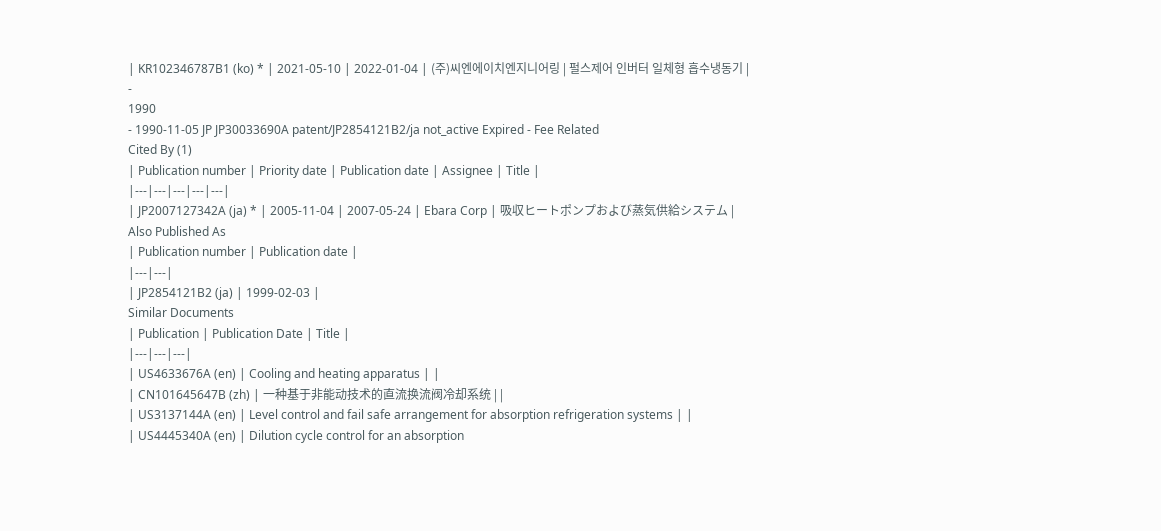| KR102346787B1 (ko) * | 2021-05-10 | 2022-01-04 | (주)씨엔에이치엔지니어링 | 펄스제어 인버터 일체형 흡수냉동기 |
-
1990
- 1990-11-05 JP JP30033690A patent/JP2854121B2/ja not_active Expired - Fee Related
Cited By (1)
| Publication number | Priority date | Publication date | Assignee | Title |
|---|---|---|---|---|
| JP2007127342A (ja) * | 2005-11-04 | 2007-05-24 | Ebara Corp | 吸収ヒートポンプおよび蒸気供給システム |
Also Published As
| Publication number | Publication date |
|---|---|
| JP2854121B2 (ja) | 1999-02-03 |
Similar Documents
| Publication | Publication Date | Title |
|---|---|---|
| US4633676A (en) | Cooling and heating apparatus | |
| CN101645647B (zh) | 一种基于非能动技术的直流换流阀冷却系统 | |
| US3137144A (en) | Level control and fail safe arrangement for absorption refrigeration systems | |
| US4445340A (en) | Dilution cycle control for an absorption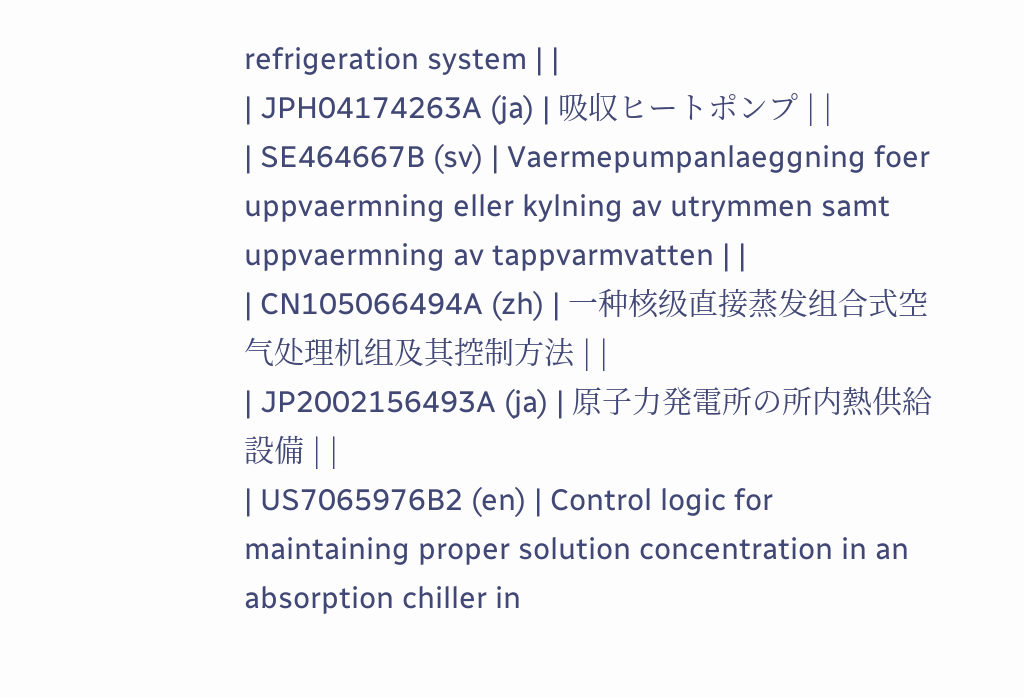refrigeration system | |
| JPH04174263A (ja) | 吸収ヒートポンプ | |
| SE464667B (sv) | Vaermepumpanlaeggning foer uppvaermning eller kylning av utrymmen samt uppvaermning av tappvarmvatten | |
| CN105066494A (zh) | 一种核级直接蒸发组合式空气处理机组及其控制方法 | |
| JP2002156493A (ja) | 原子力発電所の所内熱供給設備 | |
| US7065976B2 (en) | Control logic for maintaining proper solution concentration in an absorption chiller in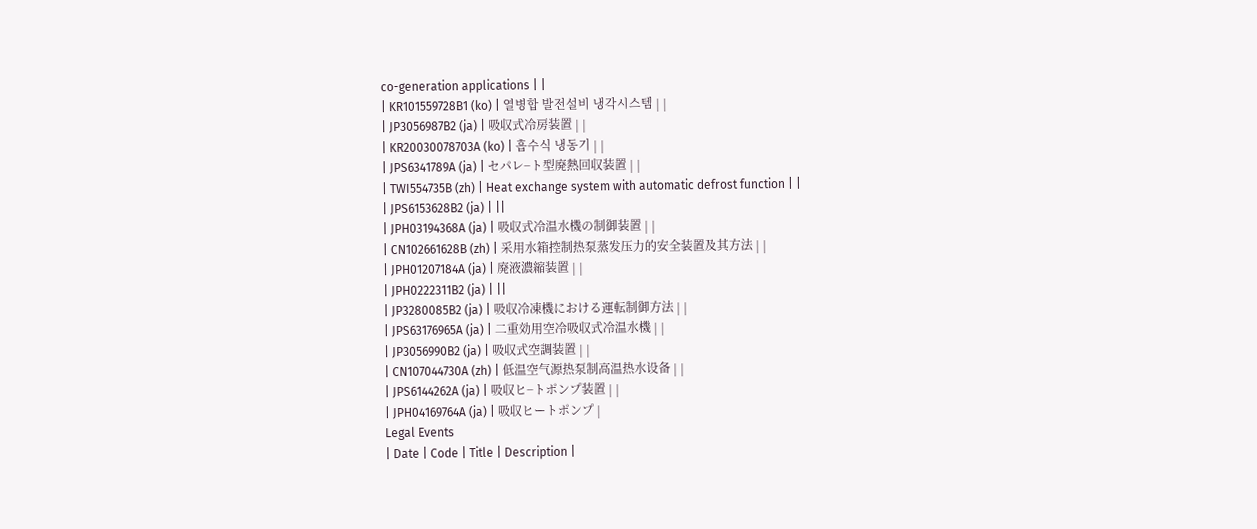co-generation applications | |
| KR101559728B1 (ko) | 열병합 발전설비 냉각시스템 | |
| JP3056987B2 (ja) | 吸収式冷房装置 | |
| KR20030078703A (ko) | 흡수식 냉동기 | |
| JPS6341789A (ja) | セパレ−ト型廃熱回収装置 | |
| TWI554735B (zh) | Heat exchange system with automatic defrost function | |
| JPS6153628B2 (ja) | ||
| JPH03194368A (ja) | 吸収式冷温水機の制御装置 | |
| CN102661628B (zh) | 采用水箱控制热泵蒸发压力的安全装置及其方法 | |
| JPH01207184A (ja) | 廃液濃縮装置 | |
| JPH0222311B2 (ja) | ||
| JP3280085B2 (ja) | 吸収冷凍機における運転制御方法 | |
| JPS63176965A (ja) | 二重効用空冷吸収式冷温水機 | |
| JP3056990B2 (ja) | 吸収式空調装置 | |
| CN107044730A (zh) | 低温空气源热泵制高温热水设备 | |
| JPS6144262A (ja) | 吸収ヒ−トポンプ装置 | |
| JPH04169764A (ja) | 吸収ヒートポンプ |
Legal Events
| Date | Code | Title | Description |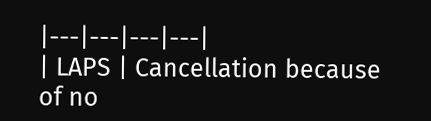|---|---|---|---|
| LAPS | Cancellation because of no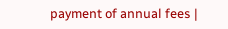payment of annual fees |